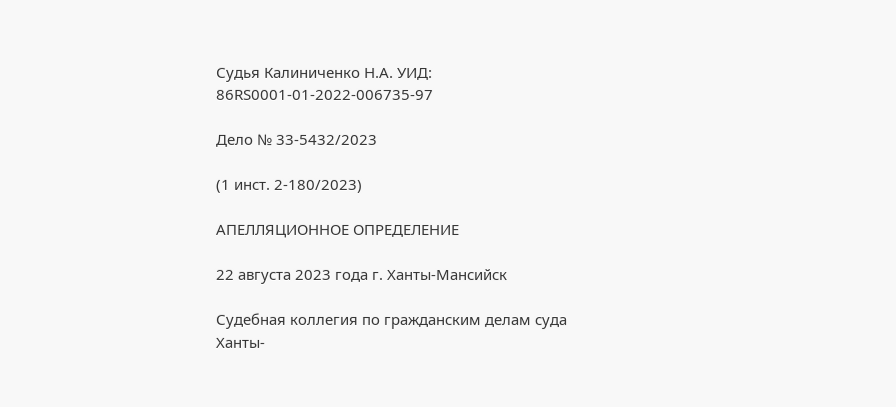Судья Калиниченко Н.А. УИД: 86RS0001-01-2022-006735-97

Дело № 33-5432/2023

(1 инст. 2-180/2023)

АПЕЛЛЯЦИОННОЕ ОПРЕДЕЛЕНИЕ

22 августа 2023 года г. Ханты-Мансийск

Судебная коллегия по гражданским делам суда Ханты-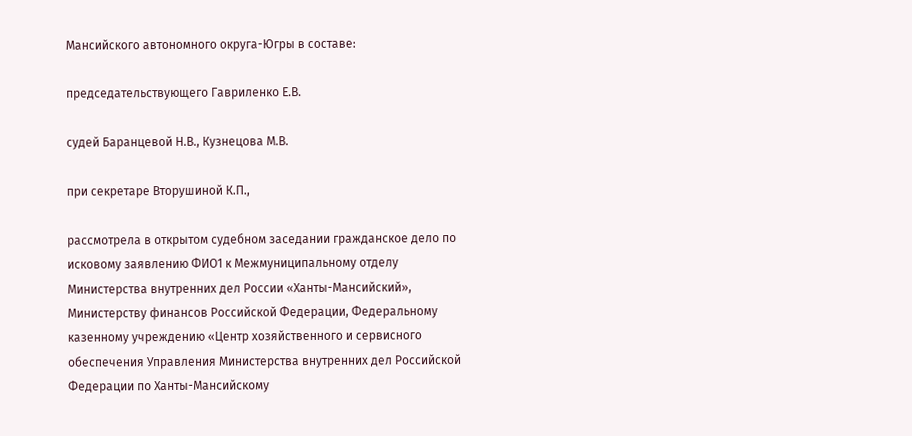Мансийского автономного округа-Югры в составе:

председательствующего Гавриленко Е.В.

судей Баранцевой Н.В., Кузнецова М.В.

при секретаре Вторушиной К.П.,

рассмотрела в открытом судебном заседании гражданское дело по исковому заявлению ФИО1 к Межмуниципальному отделу Министерства внутренних дел России «Ханты-Мансийский», Министерству финансов Российской Федерации, Федеральному казенному учреждению «Центр хозяйственного и сервисного обеспечения Управления Министерства внутренних дел Российской Федерации по Ханты-Мансийскому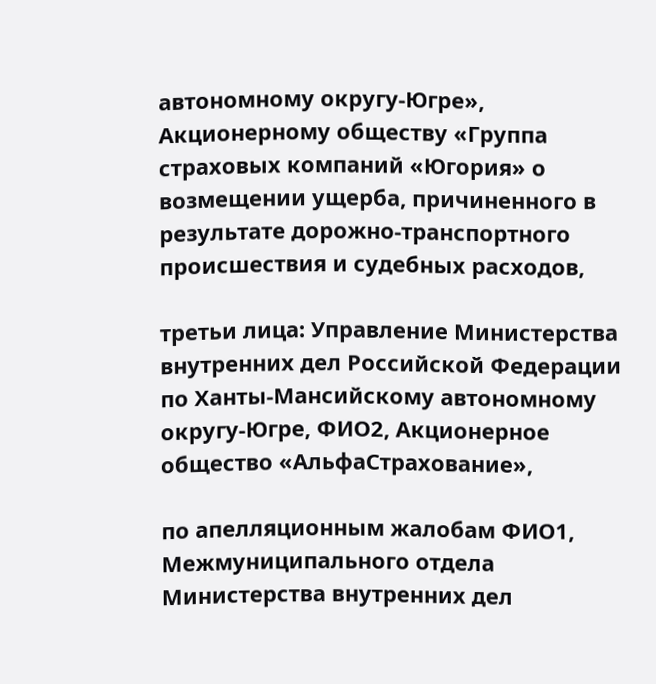автономному округу-Югре», Акционерному обществу «Группа страховых компаний «Югория» о возмещении ущерба, причиненного в результате дорожно-транспортного происшествия и судебных расходов,

третьи лица: Управление Министерства внутренних дел Российской Федерации по Ханты-Мансийскому автономному округу-Югре, ФИО2, Акционерное общество «АльфаСтрахование»,

по апелляционным жалобам ФИО1, Межмуниципального отдела Министерства внутренних дел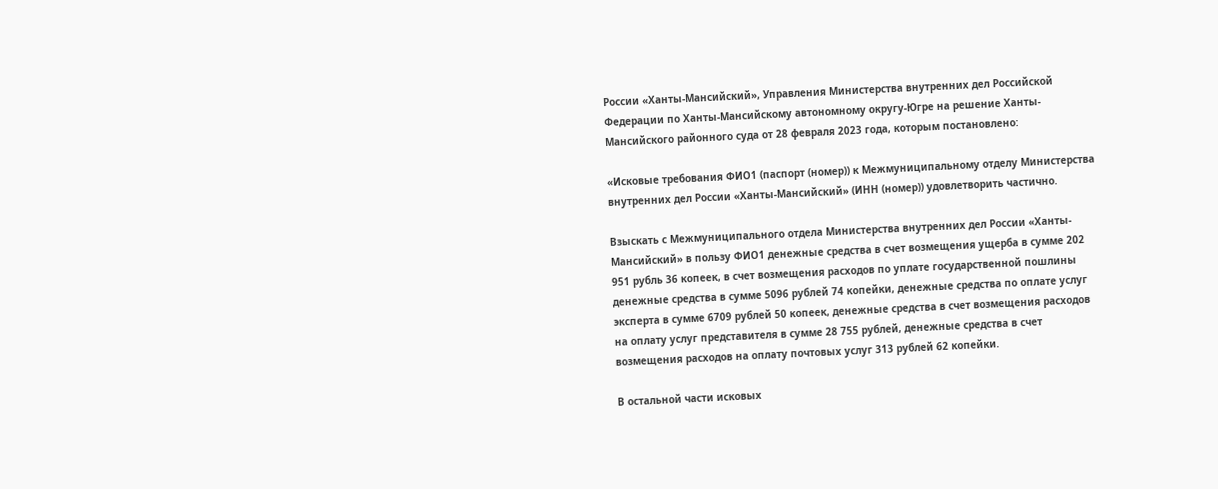России «Ханты-Мансийский», Управления Министерства внутренних дел Российской Федерации по Ханты-Мансийскому автономному округу-Югре на решение Ханты-Мансийского районного суда от 28 февраля 2023 года, которым постановлено:

«Исковые требования ФИО1 (паспорт (номер)) к Межмуниципальному отделу Министерства внутренних дел России «Ханты-Мансийский» (ИНН (номер)) удовлетворить частично.

Взыскать с Межмуниципального отдела Министерства внутренних дел России «Ханты-Мансийский» в пользу ФИО1 денежные средства в счет возмещения ущерба в сумме 202 951 рубль 36 копеек, в счет возмещения расходов по уплате государственной пошлины денежные средства в сумме 5096 рублей 74 копейки, денежные средства по оплате услуг эксперта в сумме 6709 рублей 50 копеек, денежные средства в счет возмещения расходов на оплату услуг представителя в сумме 28 755 рублей, денежные средства в счет возмещения расходов на оплату почтовых услуг 313 рублей 62 копейки.

В остальной части исковых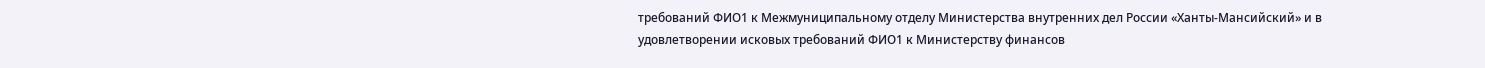требований ФИО1 к Межмуниципальному отделу Министерства внутренних дел России «Ханты-Мансийский» и в удовлетворении исковых требований ФИО1 к Министерству финансов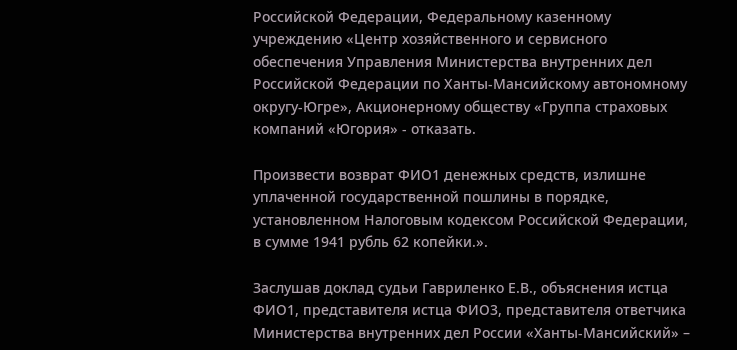Российской Федерации, Федеральному казенному учреждению «Центр хозяйственного и сервисного обеспечения Управления Министерства внутренних дел Российской Федерации по Ханты-Мансийскому автономному округу-Югре», Акционерному обществу «Группа страховых компаний «Югория» - отказать.

Произвести возврат ФИО1 денежных средств, излишне уплаченной государственной пошлины в порядке, установленном Налоговым кодексом Российской Федерации, в сумме 1941 рубль 62 копейки.».

Заслушав доклад судьи Гавриленко Е.В., объяснения истца ФИО1, представителя истца ФИО3, представителя ответчика Министерства внутренних дел России «Ханты-Мансийский» –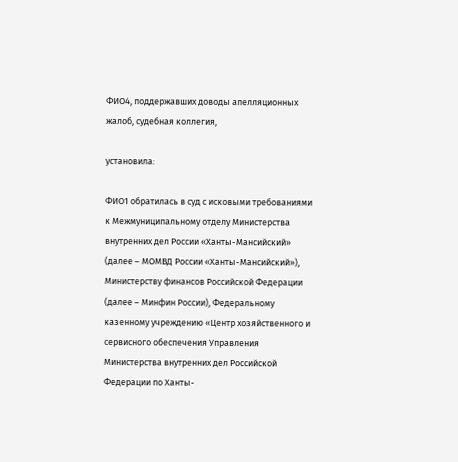ФИО4, поддержавших доводы апелляционных жалоб, судебная коллегия,

установила:

ФИО1 обратилась в суд с исковыми требованиями к Межмуниципальному отделу Министерства внутренних дел России «Ханты-Мансийский» (далее – МОМВД России «Ханты-Мансийский»), Министерству финансов Российской Федерации (далее – Минфин России), Федеральному казенному учреждению «Центр хозяйственного и сервисного обеспечения Управления Министерства внутренних дел Российской Федерации по Ханты-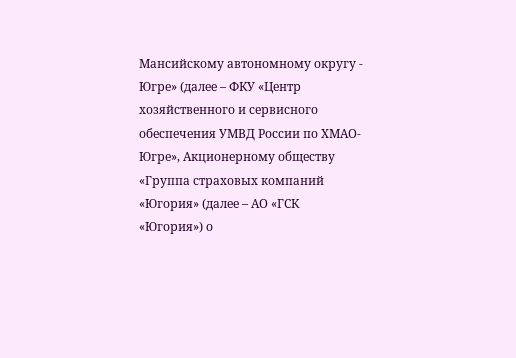Мансийскому автономному округу - Югре» (далее – ФКУ «Центр хозяйственного и сервисного обеспечения УМВД России по ХМАО-Югре», Акционерному обществу «Группа страховых компаний «Югория» (далее – АО «ГСК «Югория») о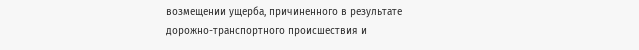возмещении ущерба, причиненного в результате дорожно-транспортного происшествия и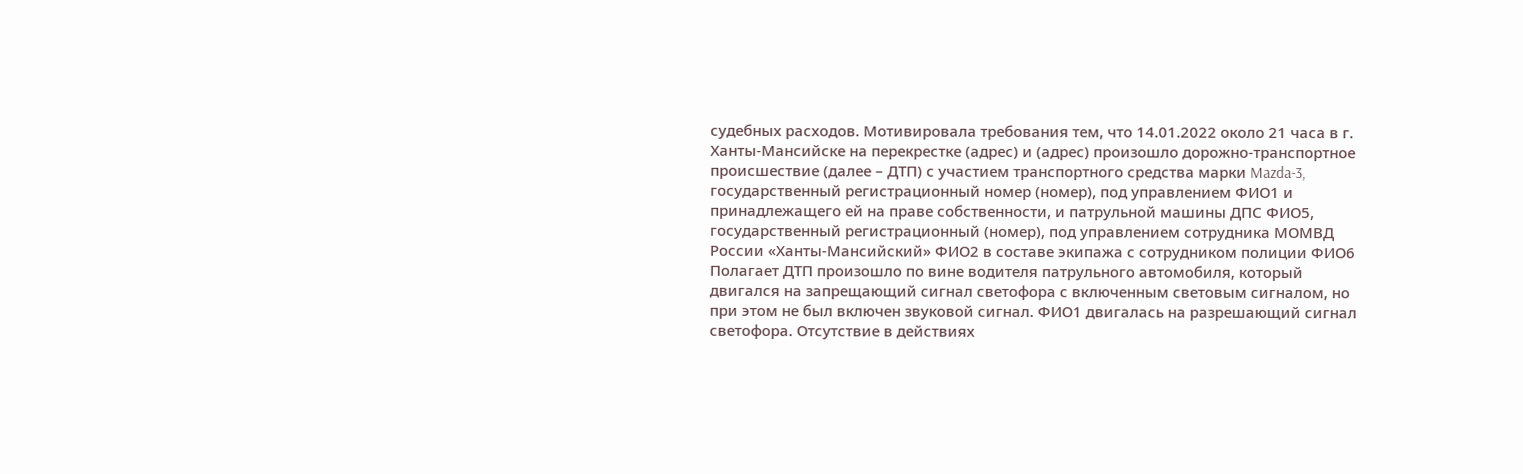судебных расходов. Мотивировала требования тем, что 14.01.2022 около 21 часа в г. Ханты-Мансийске на перекрестке (адрес) и (адрес) произошло дорожно-транспортное происшествие (далее – ДТП) с участием транспортного средства марки Mazda-3, государственный регистрационный номер (номер), под управлением ФИО1 и принадлежащего ей на праве собственности, и патрульной машины ДПС ФИО5, государственный регистрационный (номер), под управлением сотрудника МОМВД России «Ханты-Мансийский» ФИО2 в составе экипажа с сотрудником полиции ФИО6 Полагает ДТП произошло по вине водителя патрульного автомобиля, который двигался на запрещающий сигнал светофора с включенным световым сигналом, но при этом не был включен звуковой сигнал. ФИО1 двигалась на разрешающий сигнал светофора. Отсутствие в действиях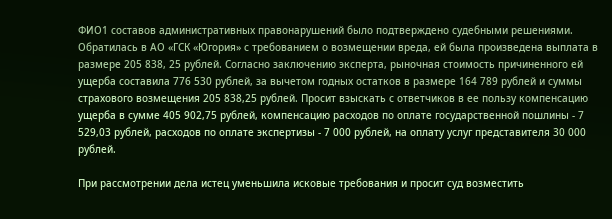ФИО1 составов административных правонарушений было подтверждено судебными решениями. Обратилась в АО «ГСК «Югория» с требованием о возмещении вреда, ей была произведена выплата в размере 205 838, 25 рублей. Согласно заключению эксперта, рыночная стоимость причиненного ей ущерба составила 776 530 рублей, за вычетом годных остатков в размере 164 789 рублей и суммы страхового возмещения 205 838,25 рублей. Просит взыскать с ответчиков в ее пользу компенсацию ущерба в сумме 405 902,75 рублей, компенсацию расходов по оплате государственной пошлины - 7 529,03 рублей, расходов по оплате экспертизы - 7 000 рублей, на оплату услуг представителя 30 000 рублей.

При рассмотрении дела истец уменьшила исковые требования и просит суд возместить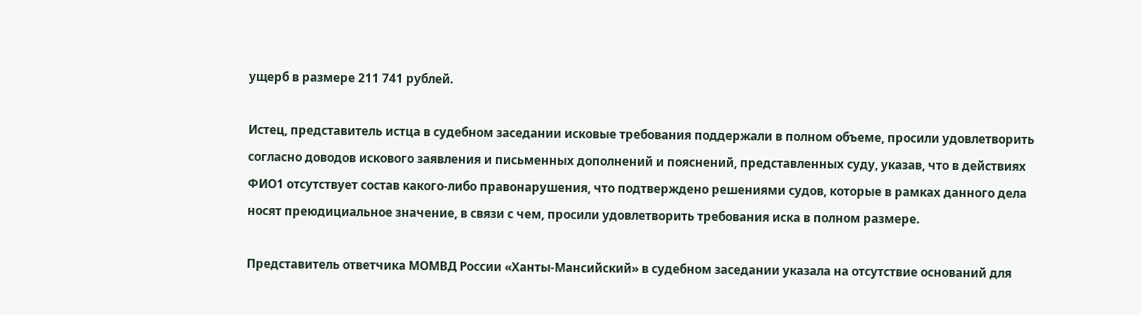ущерб в размере 211 741 рублей.

Истец, представитель истца в судебном заседании исковые требования поддержали в полном объеме, просили удовлетворить согласно доводов искового заявления и письменных дополнений и пояснений, представленных суду, указав, что в действиях ФИО1 отсутствует состав какого-либо правонарушения, что подтверждено решениями судов, которые в рамках данного дела носят преюдициальное значение, в связи с чем, просили удовлетворить требования иска в полном размере.

Представитель ответчика МОМВД России «Ханты-Мансийский» в судебном заседании указала на отсутствие оснований для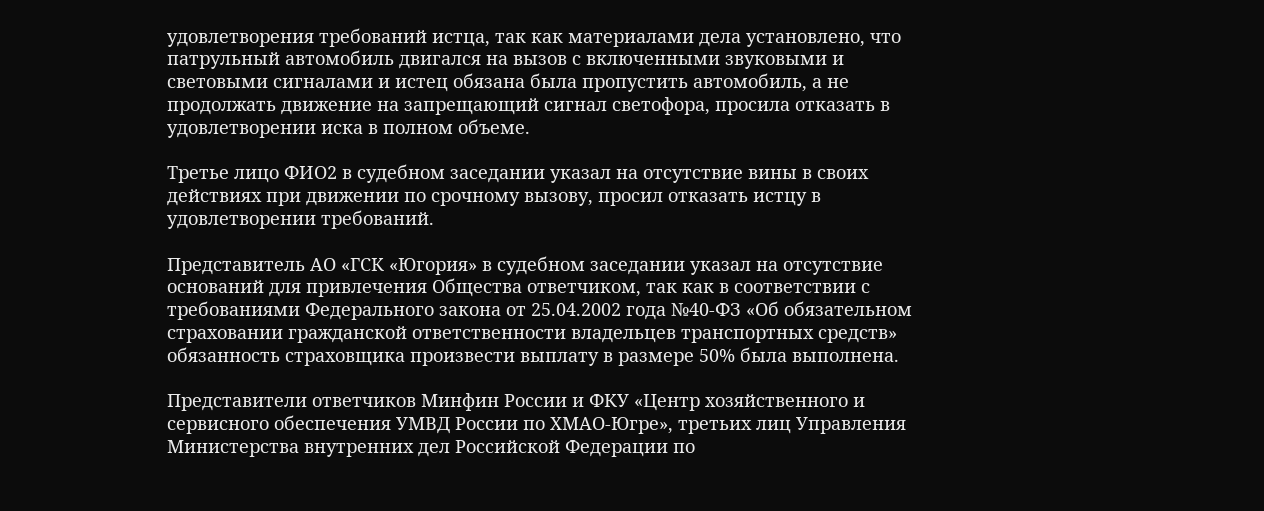удовлетворения требований истца, так как материалами дела установлено, что патрульный автомобиль двигался на вызов с включенными звуковыми и световыми сигналами и истец обязана была пропустить автомобиль, а не продолжать движение на запрещающий сигнал светофора, просила отказать в удовлетворении иска в полном объеме.

Третье лицо ФИО2 в судебном заседании указал на отсутствие вины в своих действиях при движении по срочному вызову, просил отказать истцу в удовлетворении требований.

Представитель АО «ГСК «Югория» в судебном заседании указал на отсутствие оснований для привлечения Общества ответчиком, так как в соответствии с требованиями Федерального закона от 25.04.2002 года №40-ФЗ «Об обязательном страховании гражданской ответственности владельцев транспортных средств» обязанность страховщика произвести выплату в размере 50% была выполнена.

Представители ответчиков Минфин России и ФКУ «Центр хозяйственного и сервисного обеспечения УМВД России по ХМАО-Югре», третьих лиц Управления Министерства внутренних дел Российской Федерации по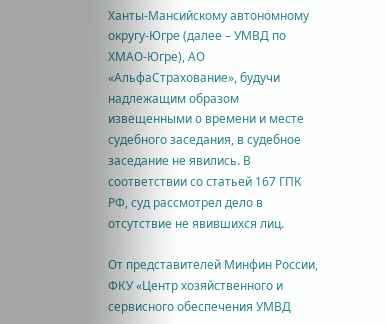Ханты-Мансийскому автономному округу-Югре (далее – УМВД по ХМАО-Югре), АО «АльфаСтрахование», будучи надлежащим образом извещенными о времени и месте судебного заседания, в судебное заседание не явились. В соответствии со статьей 167 ГПК РФ, суд рассмотрел дело в отсутствие не явившихся лиц.

От представителей Минфин России, ФКУ «Центр хозяйственного и сервисного обеспечения УМВД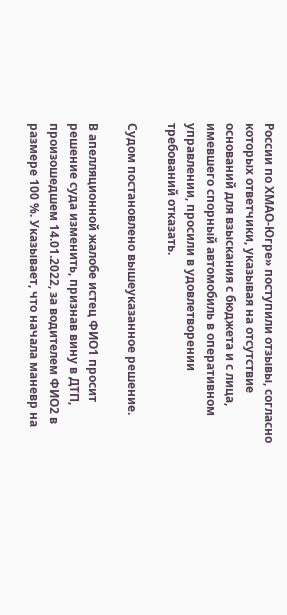России по ХМАО-Югре» поступили отзывы, согласно которых ответчики, указывая на отсутствие оснований для взыскания с бюджета и с лица, имевшего спорный автомобиль в оперативном управлении, просили в удовлетворении требований отказать.

Судом постановлено вышеуказанное решение.

В апелляционной жалобе истец ФИО1 просит решение суда изменить, признав вину в ДТП, произошедшем 14.01.2022, за водителем ФИО2 в размере 100 %. Указывает, что начала маневр на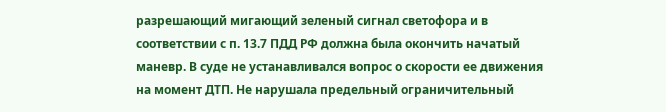разрешающий мигающий зеленый сигнал светофора и в соответствии с п. 13.7 ПДД РФ должна была окончить начатый маневр. В суде не устанавливался вопрос о скорости ее движения на момент ДТП. Не нарушала предельный ограничительный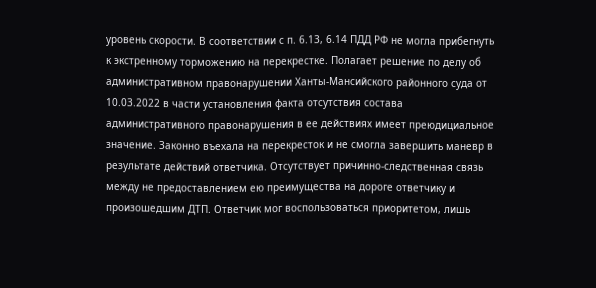уровень скорости. В соответствии с п. 6.13, 6.14 ПДД РФ не могла прибегнуть к экстренному торможению на перекрестке. Полагает решение по делу об административном правонарушении Ханты-Мансийского районного суда от 10.03.2022 в части установления факта отсутствия состава административного правонарушения в ее действиях имеет преюдициальное значение. Законно въехала на перекресток и не смогла завершить маневр в результате действий ответчика. Отсутствует причинно-следственная связь между не предоставлением ею преимущества на дороге ответчику и произошедшим ДТП. Ответчик мог воспользоваться приоритетом, лишь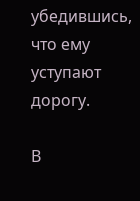убедившись, что ему уступают дорогу.

В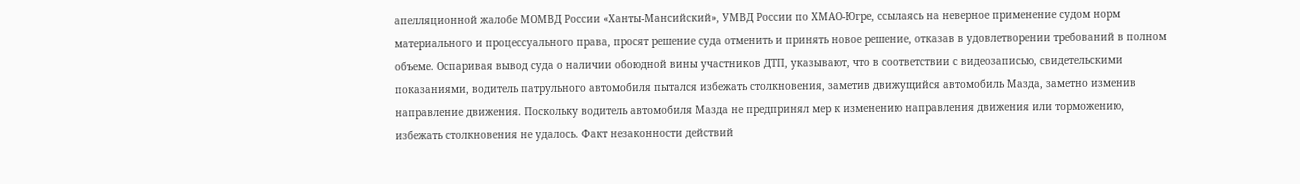апелляционной жалобе МОМВД России «Ханты-Мансийский», УМВД России по ХМАО-Югре, ссылаясь на неверное применение судом норм материального и процессуального права, просят решение суда отменить и принять новое решение, отказав в удовлетворении требований в полном объеме. Оспаривая вывод суда о наличии обоюдной вины участников ДТП, указывают, что в соответствии с видеозаписью, свидетельскими показаниями, водитель патрульного автомобиля пытался избежать столкновения, заметив движущийся автомобиль Мазда, заметно изменив направление движения. Поскольку водитель автомобиля Мазда не предпринял мер к изменению направления движения или торможению, избежать столкновения не удалось. Факт незаконности действий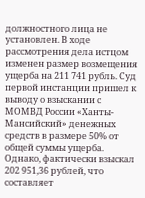должностного лица не установлен. В ходе рассмотрения дела истцом изменен размер возмещения ущерба на 211 741 рубль. Суд первой инстанции пришел к выводу о взыскании с МОМВД России «Ханты-Мансийский» денежных средств в размере 50% от общей суммы ущерба. Однако, фактически взыскал 202 951,36 рублей, что составляет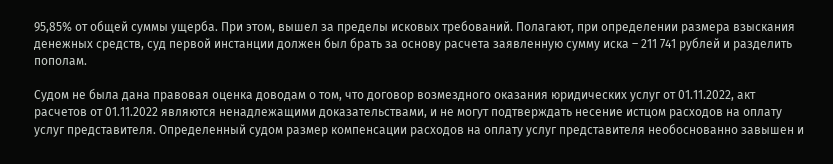95,85% от общей суммы ущерба. При этом, вышел за пределы исковых требований. Полагают, при определении размера взыскания денежных средств, суд первой инстанции должен был брать за основу расчета заявленную сумму иска – 211 741 рублей и разделить пополам.

Судом не была дана правовая оценка доводам о том, что договор возмездного оказания юридических услуг от 01.11.2022, акт расчетов от 01.11.2022 являются ненадлежащими доказательствами, и не могут подтверждать несение истцом расходов на оплату услуг представителя. Определенный судом размер компенсации расходов на оплату услуг представителя необоснованно завышен и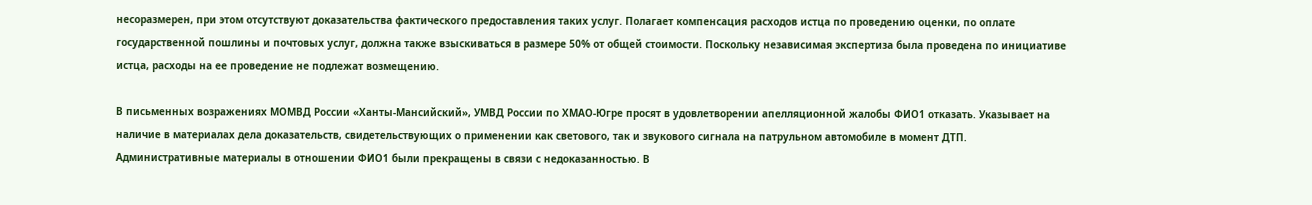несоразмерен, при этом отсутствуют доказательства фактического предоставления таких услуг. Полагает компенсация расходов истца по проведению оценки, по оплате государственной пошлины и почтовых услуг, должна также взыскиваться в размере 50% от общей стоимости. Поскольку независимая экспертиза была проведена по инициативе истца, расходы на ее проведение не подлежат возмещению.

В письменных возражениях МОМВД России «Ханты-Мансийский», УМВД России по ХМАО-Югре просят в удовлетворении апелляционной жалобы ФИО1 отказать. Указывает на наличие в материалах дела доказательств, свидетельствующих о применении как светового, так и звукового сигнала на патрульном автомобиле в момент ДТП. Административные материалы в отношении ФИО1 были прекращены в связи с недоказанностью. В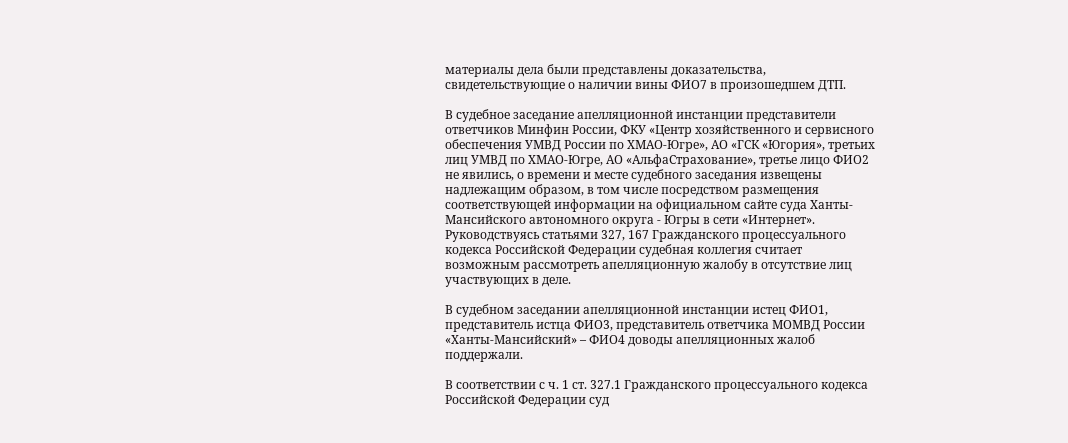материалы дела были представлены доказательства, свидетельствующие о наличии вины ФИО7 в произошедшем ДТП.

В судебное заседание апелляционной инстанции представители ответчиков Минфин России, ФКУ «Центр хозяйственного и сервисного обеспечения УМВД России по ХМАО-Югре», АО «ГСК «Югория», третьих лиц УМВД по ХМАО-Югре, АО «АльфаСтрахование», третье лицо ФИО2 не явились, о времени и месте судебного заседания извещены надлежащим образом, в том числе посредством размещения соответствующей информации на официальном сайте суда Ханты-Мансийского автономного округа - Югры в сети «Интернет». Руководствуясь статьями 327, 167 Гражданского процессуального кодекса Российской Федерации судебная коллегия считает возможным рассмотреть апелляционную жалобу в отсутствие лиц участвующих в деле.

В судебном заседании апелляционной инстанции истец ФИО1, представитель истца ФИО3, представитель ответчика МОМВД России «Ханты-Мансийский» – ФИО4 доводы апелляционных жалоб поддержали.

В соответствии с ч. 1 ст. 327.1 Гражданского процессуального кодекса Российской Федерации суд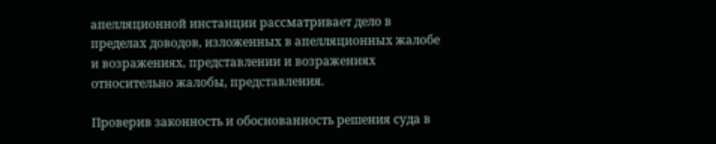апелляционной инстанции рассматривает дело в пределах доводов, изложенных в апелляционных жалобе и возражениях, представлении и возражениях относительно жалобы, представления.

Проверив законность и обоснованность решения суда в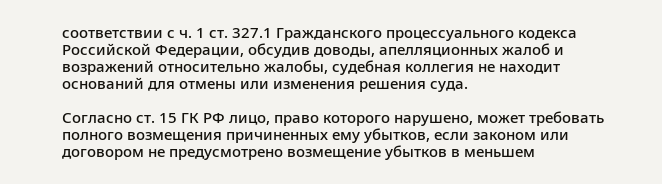соответствии с ч. 1 ст. 327.1 Гражданского процессуального кодекса Российской Федерации, обсудив доводы, апелляционных жалоб и возражений относительно жалобы, судебная коллегия не находит оснований для отмены или изменения решения суда.

Согласно ст. 15 ГК РФ лицо, право которого нарушено, может требовать полного возмещения причиненных ему убытков, если законом или договором не предусмотрено возмещение убытков в меньшем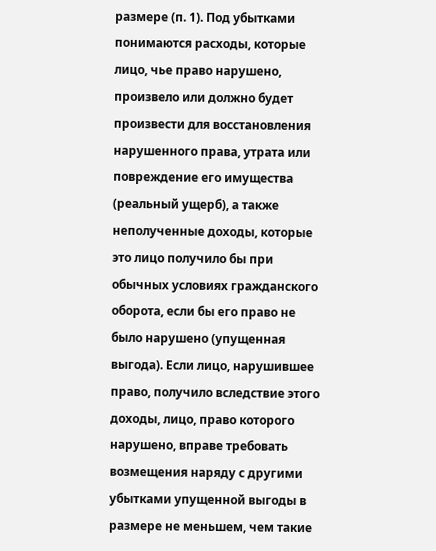размере (п. 1). Под убытками понимаются расходы, которые лицо, чье право нарушено, произвело или должно будет произвести для восстановления нарушенного права, утрата или повреждение его имущества (реальный ущерб), а также неполученные доходы, которые это лицо получило бы при обычных условиях гражданского оборота, если бы его право не было нарушено (упущенная выгода). Если лицо, нарушившее право, получило вследствие этого доходы, лицо, право которого нарушено, вправе требовать возмещения наряду с другими убытками упущенной выгоды в размере не меньшем, чем такие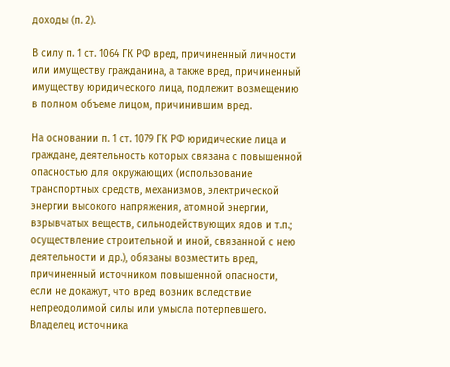доходы (п. 2).

В силу п. 1 ст. 1064 ГК РФ вред, причиненный личности или имуществу гражданина, а также вред, причиненный имуществу юридического лица, подлежит возмещению в полном объеме лицом, причинившим вред.

На основании п. 1 ст. 1079 ГК РФ юридические лица и граждане, деятельность которых связана с повышенной опасностью для окружающих (использование транспортных средств, механизмов, электрической энергии высокого напряжения, атомной энергии, взрывчатых веществ, сильнодействующих ядов и т.п.; осуществление строительной и иной, связанной с нею деятельности и др.), обязаны возместить вред, причиненный источником повышенной опасности, если не докажут, что вред возник вследствие непреодолимой силы или умысла потерпевшего. Владелец источника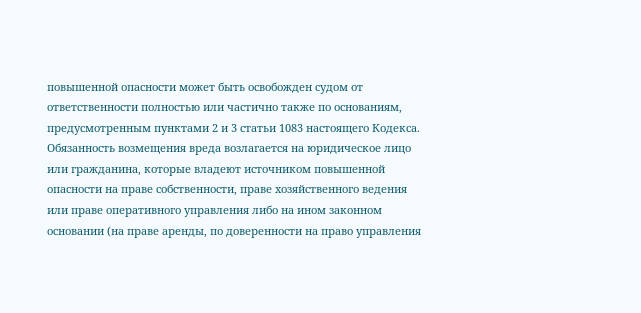повышенной опасности может быть освобожден судом от ответственности полностью или частично также по основаниям, предусмотренным пунктами 2 и 3 статьи 1083 настоящего Кодекса. Обязанность возмещения вреда возлагается на юридическое лицо или гражданина, которые владеют источником повышенной опасности на праве собственности, праве хозяйственного ведения или праве оперативного управления либо на ином законном основании (на праве аренды, по доверенности на право управления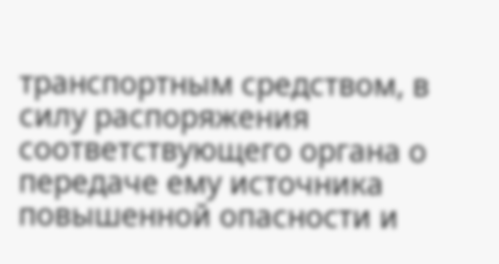транспортным средством, в силу распоряжения соответствующего органа о передаче ему источника повышенной опасности и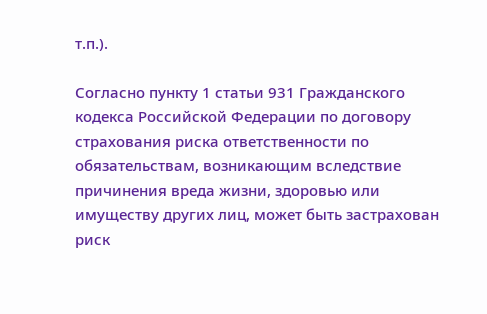т.п.).

Согласно пункту 1 статьи 931 Гражданского кодекса Российской Федерации по договору страхования риска ответственности по обязательствам, возникающим вследствие причинения вреда жизни, здоровью или имуществу других лиц, может быть застрахован риск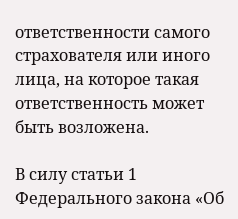ответственности самого страхователя или иного лица, на которое такая ответственность может быть возложена.

В силу статьи 1 Федерального закона «Об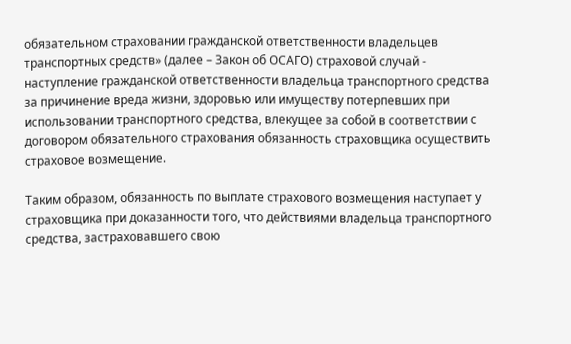обязательном страховании гражданской ответственности владельцев транспортных средств» (далее – Закон об ОСАГО) страховой случай - наступление гражданской ответственности владельца транспортного средства за причинение вреда жизни, здоровью или имуществу потерпевших при использовании транспортного средства, влекущее за собой в соответствии с договором обязательного страхования обязанность страховщика осуществить страховое возмещение.

Таким образом, обязанность по выплате страхового возмещения наступает у страховщика при доказанности того, что действиями владельца транспортного средства, застраховавшего свою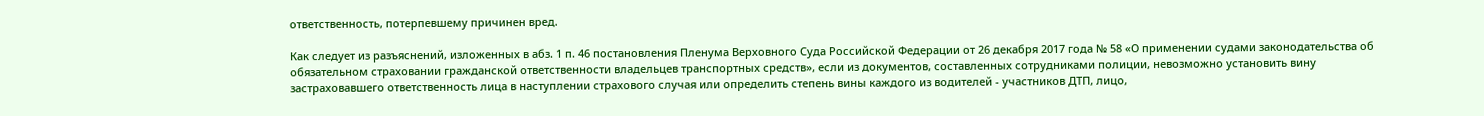ответственность, потерпевшему причинен вред.

Как следует из разъяснений, изложенных в абз. 1 п. 46 постановления Пленума Верховного Суда Российской Федерации от 26 декабря 2017 года № 58 «О применении судами законодательства об обязательном страховании гражданской ответственности владельцев транспортных средств», если из документов, составленных сотрудниками полиции, невозможно установить вину застраховавшего ответственность лица в наступлении страхового случая или определить степень вины каждого из водителей - участников ДТП, лицо,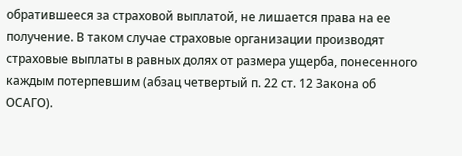обратившееся за страховой выплатой, не лишается права на ее получение. В таком случае страховые организации производят страховые выплаты в равных долях от размера ущерба, понесенного каждым потерпевшим (абзац четвертый п. 22 ст. 12 Закона об ОСАГО).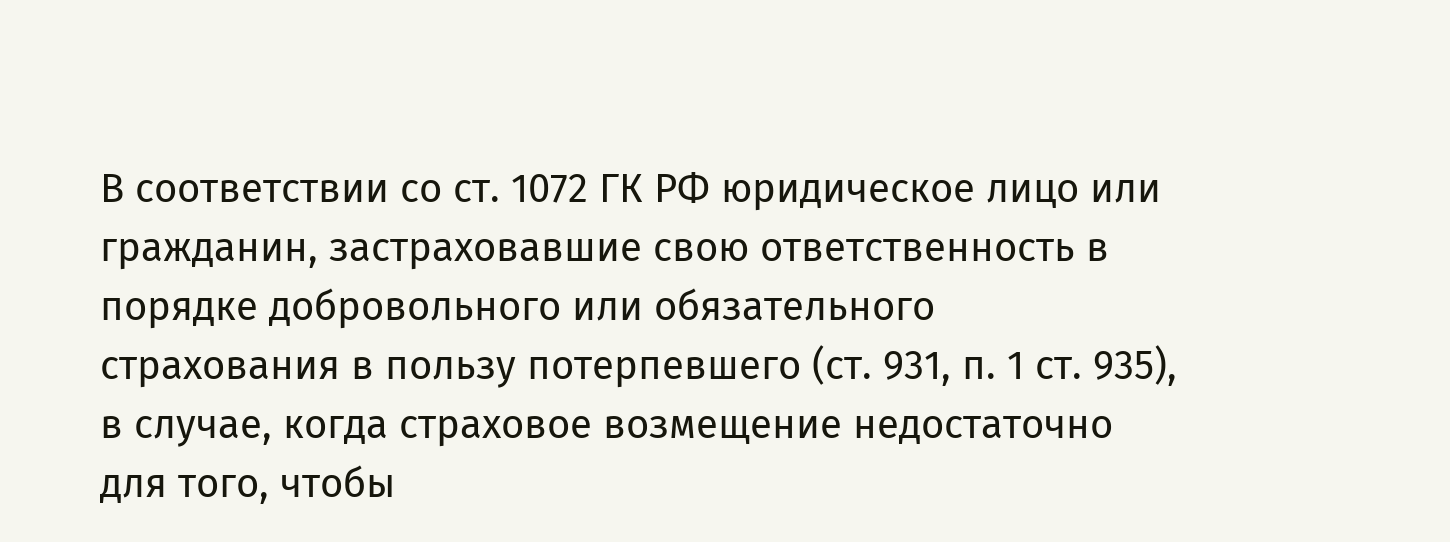В соответствии со ст. 1072 ГК РФ юридическое лицо или гражданин, застраховавшие свою ответственность в порядке добровольного или обязательного страхования в пользу потерпевшего (ст. 931, п. 1 ст. 935), в случае, когда страховое возмещение недостаточно для того, чтобы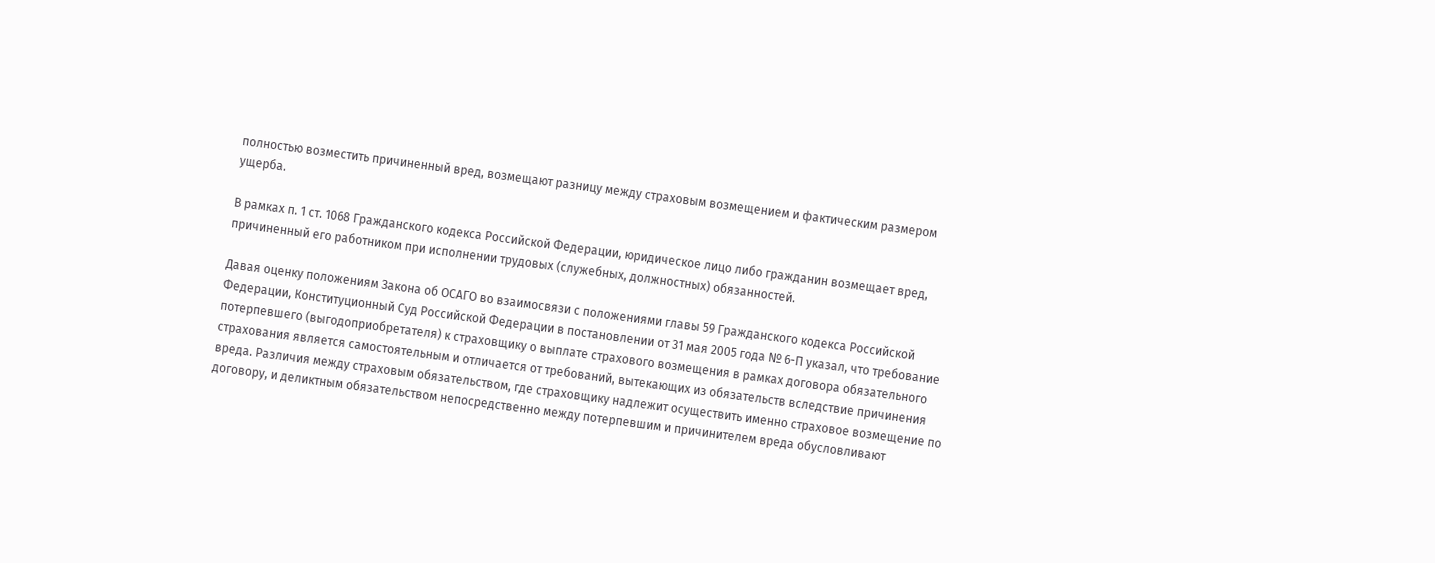полностью возместить причиненный вред, возмещают разницу между страховым возмещением и фактическим размером ущерба.

В рамках п. 1 ст. 1068 Гражданского кодекса Российской Федерации, юридическое лицо либо гражданин возмещает вред, причиненный его работником при исполнении трудовых (служебных, должностных) обязанностей.

Давая оценку положениям Закона об ОСАГО во взаимосвязи с положениями главы 59 Гражданского кодекса Российской Федерации, Конституционный Суд Российской Федерации в постановлении от 31 мая 2005 года № 6-П указал, что требование потерпевшего (выгодоприобретателя) к страховщику о выплате страхового возмещения в рамках договора обязательного страхования является самостоятельным и отличается от требований, вытекающих из обязательств вследствие причинения вреда. Различия между страховым обязательством, где страховщику надлежит осуществить именно страховое возмещение по договору, и деликтным обязательством непосредственно между потерпевшим и причинителем вреда обусловливают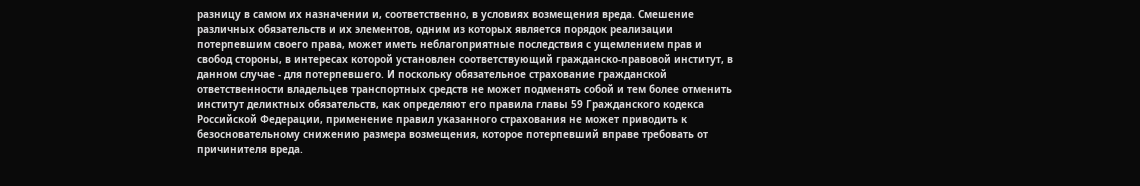разницу в самом их назначении и, соответственно, в условиях возмещения вреда. Смешение различных обязательств и их элементов, одним из которых является порядок реализации потерпевшим своего права, может иметь неблагоприятные последствия с ущемлением прав и свобод стороны, в интересах которой установлен соответствующий гражданско-правовой институт, в данном случае - для потерпевшего. И поскольку обязательное страхование гражданской ответственности владельцев транспортных средств не может подменять собой и тем более отменить институт деликтных обязательств, как определяют его правила главы 59 Гражданского кодекса Российской Федерации, применение правил указанного страхования не может приводить к безосновательному снижению размера возмещения, которое потерпевший вправе требовать от причинителя вреда.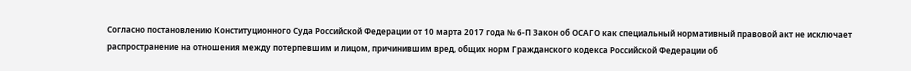Согласно постановлению Конституционного Суда Российской Федерации от 10 марта 2017 года № 6-П Закон об ОСАГО как специальный нормативный правовой акт не исключает распространение на отношения между потерпевшим и лицом, причинившим вред, общих норм Гражданского кодекса Российской Федерации об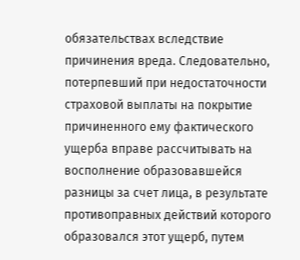обязательствах вследствие причинения вреда. Следовательно, потерпевший при недостаточности страховой выплаты на покрытие причиненного ему фактического ущерба вправе рассчитывать на восполнение образовавшейся разницы за счет лица, в результате противоправных действий которого образовался этот ущерб, путем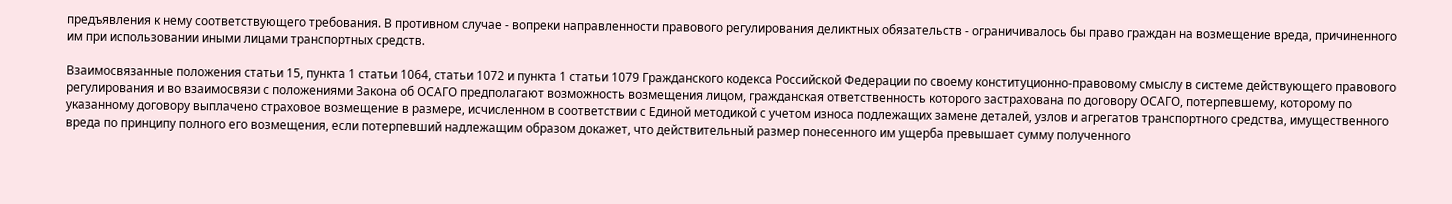предъявления к нему соответствующего требования. В противном случае - вопреки направленности правового регулирования деликтных обязательств - ограничивалось бы право граждан на возмещение вреда, причиненного им при использовании иными лицами транспортных средств.

Взаимосвязанные положения статьи 15, пункта 1 статьи 1064, статьи 1072 и пункта 1 статьи 1079 Гражданского кодекса Российской Федерации по своему конституционно-правовому смыслу в системе действующего правового регулирования и во взаимосвязи с положениями Закона об ОСАГО предполагают возможность возмещения лицом, гражданская ответственность которого застрахована по договору ОСАГО, потерпевшему, которому по указанному договору выплачено страховое возмещение в размере, исчисленном в соответствии с Единой методикой с учетом износа подлежащих замене деталей, узлов и агрегатов транспортного средства, имущественного вреда по принципу полного его возмещения, если потерпевший надлежащим образом докажет, что действительный размер понесенного им ущерба превышает сумму полученного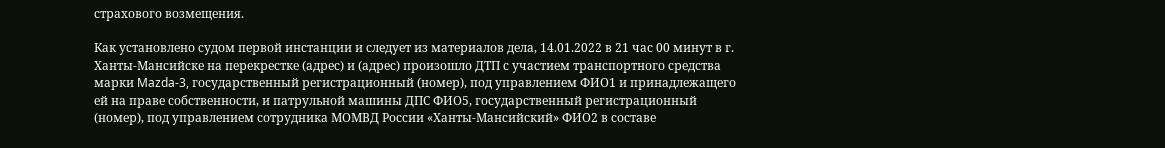страхового возмещения.

Как установлено судом первой инстанции и следует из материалов дела, 14.01.2022 в 21 час 00 минут в г. Ханты-Мансийске на перекрестке (адрес) и (адрес) произошло ДТП с участием транспортного средства марки Mazda-3, государственный регистрационный (номер), под управлением ФИО1 и принадлежащего ей на праве собственности, и патрульной машины ДПС ФИО5, государственный регистрационный (номер), под управлением сотрудника МОМВД России «Ханты-Мансийский» ФИО2 в составе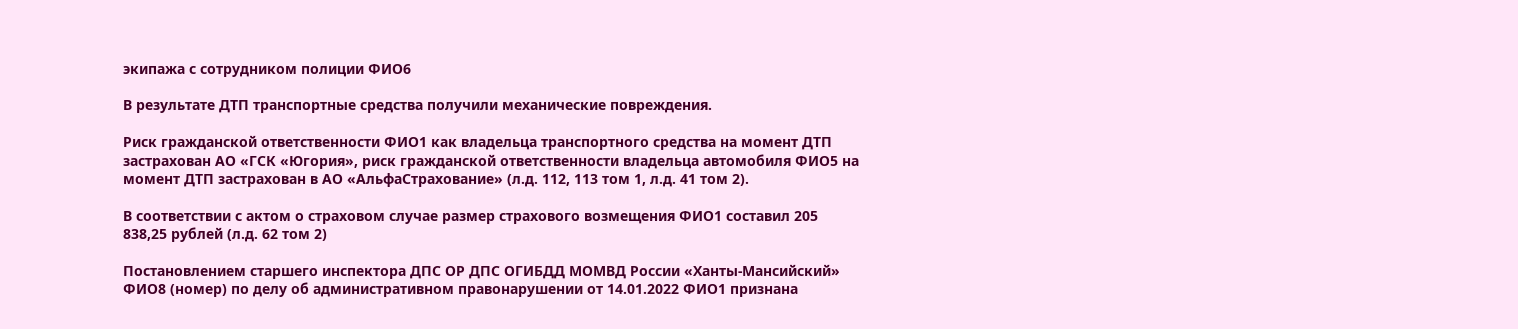экипажа с сотрудником полиции ФИО6

В результате ДТП транспортные средства получили механические повреждения.

Риск гражданской ответственности ФИО1 как владельца транспортного средства на момент ДТП застрахован АО «ГСК «Югория», риск гражданской ответственности владельца автомобиля ФИО5 на момент ДТП застрахован в АО «АльфаСтрахование» (л.д. 112, 113 том 1, л.д. 41 том 2).

В соответствии с актом о страховом случае размер страхового возмещения ФИО1 составил 205 838,25 рублей (л.д. 62 том 2)

Постановлением старшего инспектора ДПС ОР ДПС ОГИБДД МОМВД России «Ханты-Мансийский» ФИО8 (номер) по делу об административном правонарушении от 14.01.2022 ФИО1 признана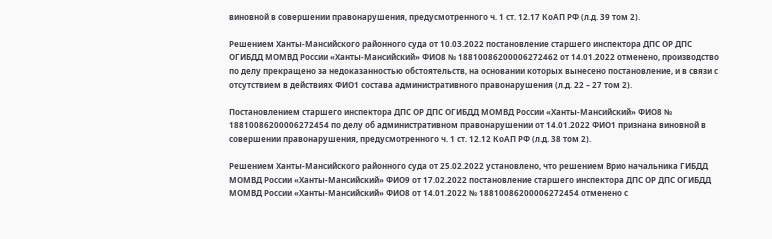виновной в совершении правонарушения, предусмотренного ч. 1 ст. 12.17 КоАП РФ (л.д. 39 том 2).

Решением Ханты-Мансийского районного суда от 10.03.2022 постановление старшего инспектора ДПС ОР ДПС ОГИБДД МОМВД России «Ханты-Мансийский» ФИО8 № 18810086200006272462 от 14.01.2022 отменено, производство по делу прекращено за недоказанностью обстоятельств, на основании которых вынесено постановление, и в связи с отсутствием в действиях ФИО1 состава административного правонарушения (л.д. 22 – 27 том 2).

Постановлением старшего инспектора ДПС ОР ДПС ОГИБДД МОМВД России «Ханты-Мансийский» ФИО8 № 18810086200006272454 по делу об административном правонарушении от 14.01.2022 ФИО1 признана виновной в совершении правонарушения, предусмотренного ч. 1 ст. 12.12 КоАП РФ (л.д. 38 том 2).

Решением Ханты-Мансийского районного суда от 25.02.2022 установлено, что решением Врио начальника ГИБДД МОМВД России «Ханты-Мансийский» ФИО9 от 17.02.2022 постановление старшего инспектора ДПС ОР ДПС ОГИБДД МОМВД России «Ханты-Мансийский» ФИО8 от 14.01.2022 № 18810086200006272454 отменено с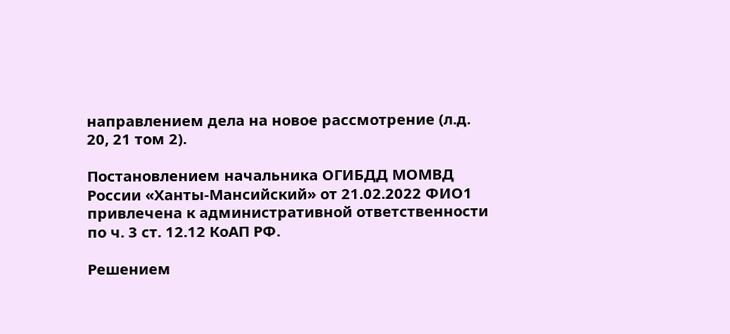направлением дела на новое рассмотрение (л.д. 20, 21 том 2).

Постановлением начальника ОГИБДД МОМВД России «Ханты-Мансийский» от 21.02.2022 ФИО1 привлечена к административной ответственности по ч. 3 ст. 12.12 КоАП РФ.

Решением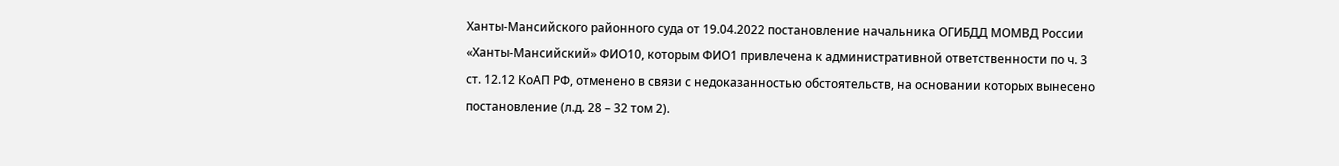Ханты-Мансийского районного суда от 19.04.2022 постановление начальника ОГИБДД МОМВД России «Ханты-Мансийский» ФИО10, которым ФИО1 привлечена к административной ответственности по ч. 3 ст. 12.12 КоАП РФ, отменено в связи с недоказанностью обстоятельств, на основании которых вынесено постановление (л.д. 28 – 32 том 2).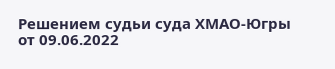Решением судьи суда ХМАО-Югры от 09.06.2022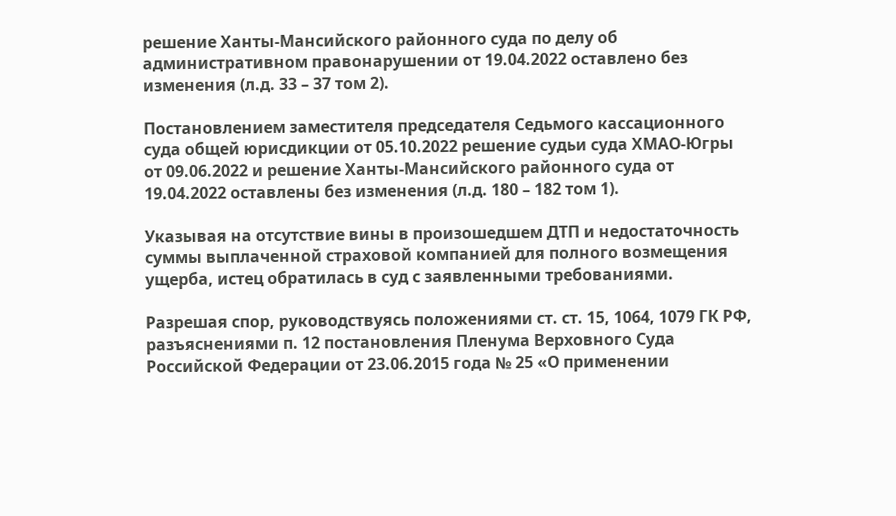решение Ханты-Мансийского районного суда по делу об административном правонарушении от 19.04.2022 оставлено без изменения (л.д. 33 – 37 том 2).

Постановлением заместителя председателя Седьмого кассационного суда общей юрисдикции от 05.10.2022 решение судьи суда ХМАО-Югры от 09.06.2022 и решение Ханты-Мансийского районного суда от 19.04.2022 оставлены без изменения (л.д. 180 – 182 том 1).

Указывая на отсутствие вины в произошедшем ДТП и недостаточность суммы выплаченной страховой компанией для полного возмещения ущерба, истец обратилась в суд с заявленными требованиями.

Разрешая спор, руководствуясь положениями ст. ст. 15, 1064, 1079 ГК РФ, разъяснениями п. 12 постановления Пленума Верховного Суда Российской Федерации от 23.06.2015 года № 25 «О применении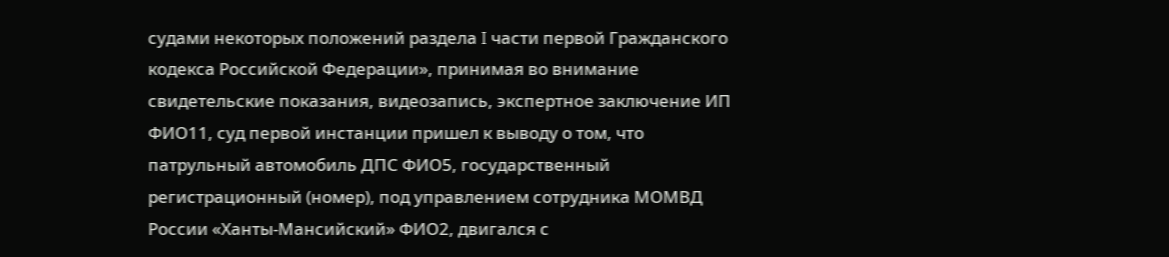судами некоторых положений раздела I части первой Гражданского кодекса Российской Федерации», принимая во внимание свидетельские показания, видеозапись, экспертное заключение ИП ФИО11, суд первой инстанции пришел к выводу о том, что патрульный автомобиль ДПС ФИО5, государственный регистрационный (номер), под управлением сотрудника МОМВД России «Ханты-Мансийский» ФИО2, двигался с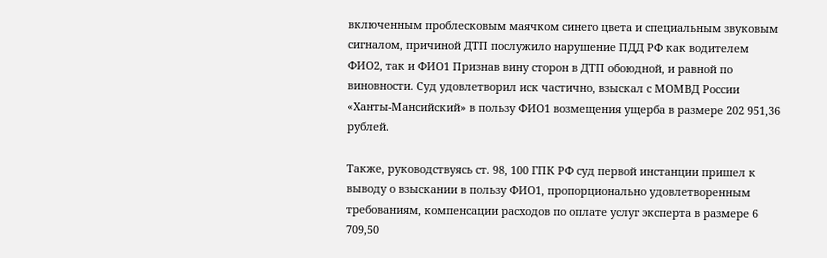включенным проблесковым маячком синего цвета и специальным звуковым сигналом, причиной ДТП послужило нарушение ПДД РФ как водителем ФИО2, так и ФИО1 Признав вину сторон в ДТП обоюдной, и равной по виновности. Суд удовлетворил иск частично, взыскал с МОМВД России «Ханты-Мансийский» в пользу ФИО1 возмещения ущерба в размере 202 951,36 рублей.

Также, руководствуясь ст. 98, 100 ГПК РФ суд первой инстанции пришел к выводу о взыскании в пользу ФИО1, пропорционально удовлетворенным требованиям, компенсации расходов по оплате услуг эксперта в размере 6 709,50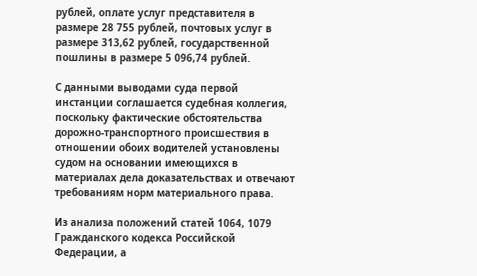рублей, оплате услуг представителя в размере 28 755 рублей, почтовых услуг в размере 313,62 рублей, государственной пошлины в размере 5 096,74 рублей.

С данными выводами суда первой инстанции соглашается судебная коллегия, поскольку фактические обстоятельства дорожно-транспортного происшествия в отношении обоих водителей установлены судом на основании имеющихся в материалах дела доказательствах и отвечают требованиям норм материального права.

Из анализа положений статей 1064, 1079 Гражданского кодекса Российской Федерации, а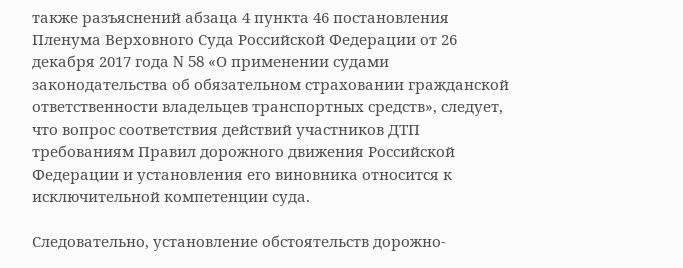также разъяснений абзаца 4 пункта 46 постановления Пленума Верховного Суда Российской Федерации от 26 декабря 2017 года N 58 «О применении судами законодательства об обязательном страховании гражданской ответственности владельцев транспортных средств», следует, что вопрос соответствия действий участников ДТП требованиям Правил дорожного движения Российской Федерации и установления его виновника относится к исключительной компетенции суда.

Следовательно, установление обстоятельств дорожно-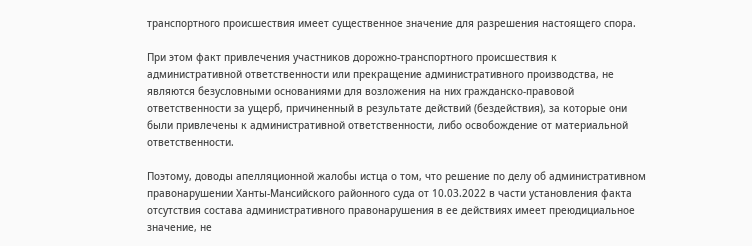транспортного происшествия имеет существенное значение для разрешения настоящего спора.

При этом факт привлечения участников дорожно-транспортного происшествия к административной ответственности или прекращение административного производства, не являются безусловными основаниями для возложения на них гражданско-правовой ответственности за ущерб, причиненный в результате действий (бездействия), за которые они были привлечены к административной ответственности, либо освобождение от материальной ответственности.

Поэтому, доводы апелляционной жалобы истца о том, что решение по делу об административном правонарушении Ханты-Мансийского районного суда от 10.03.2022 в части установления факта отсутствия состава административного правонарушения в ее действиях имеет преюдициальное значение, не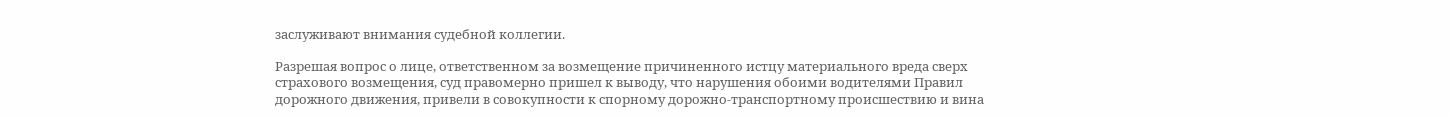заслуживают внимания судебной коллегии.

Разрешая вопрос о лице, ответственном за возмещение причиненного истцу материального вреда сверх страхового возмещения, суд правомерно пришел к выводу, что нарушения обоими водителями Правил дорожного движения, привели в совокупности к спорному дорожно-транспортному происшествию и вина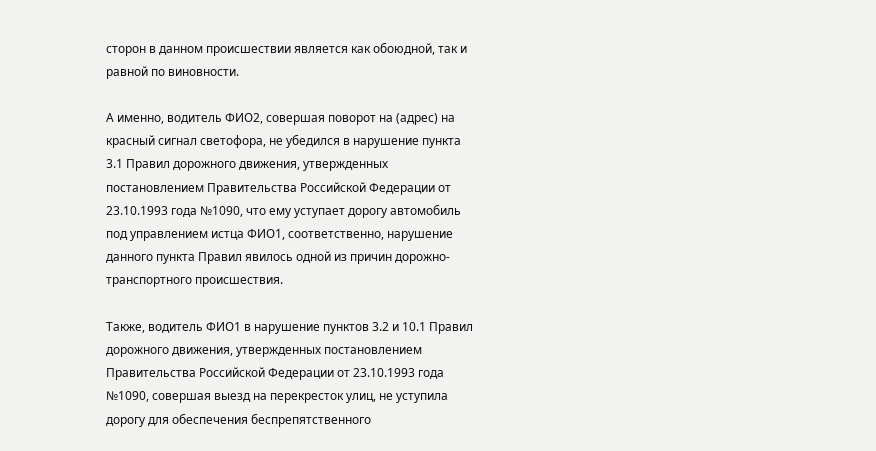сторон в данном происшествии является как обоюдной, так и равной по виновности.

А именно, водитель ФИО2, совершая поворот на (адрес) на красный сигнал светофора, не убедился в нарушение пункта 3.1 Правил дорожного движения, утвержденных постановлением Правительства Российской Федерации от 23.10.1993 года №1090, что ему уступает дорогу автомобиль под управлением истца ФИО1, соответственно, нарушение данного пункта Правил явилось одной из причин дорожно-транспортного происшествия.

Также, водитель ФИО1 в нарушение пунктов 3.2 и 10.1 Правил дорожного движения, утвержденных постановлением Правительства Российской Федерации от 23.10.1993 года №1090, совершая выезд на перекресток улиц, не уступила дорогу для обеспечения беспрепятственного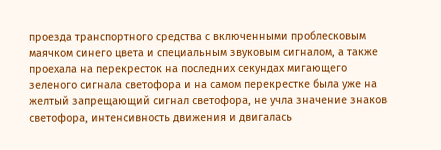проезда транспортного средства с включенными проблесковым маячком синего цвета и специальным звуковым сигналом, а также проехала на перекресток на последних секундах мигающего зеленого сигнала светофора и на самом перекрестке была уже на желтый запрещающий сигнал светофора, не учла значение знаков светофора, интенсивность движения и двигалась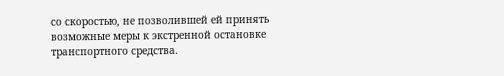со скоростью, не позволившей ей принять возможные меры к экстренной остановке транспортного средства.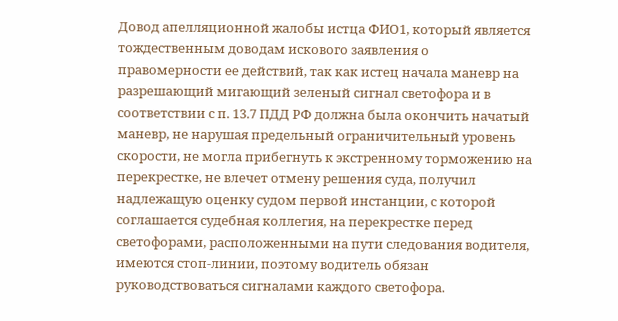Довод апелляционной жалобы истца ФИО1, который является тождественным доводам искового заявления о правомерности ее действий, так как истец начала маневр на разрешающий мигающий зеленый сигнал светофора и в соответствии с п. 13.7 ПДД РФ должна была окончить начатый маневр, не нарушая предельный ограничительный уровень скорости, не могла прибегнуть к экстренному торможению на перекрестке, не влечет отмену решения суда, получил надлежащую оценку судом первой инстанции, с которой соглашается судебная коллегия, на перекрестке перед светофорами, расположенными на пути следования водителя, имеются стоп-линии, поэтому водитель обязан руководствоваться сигналами каждого светофора.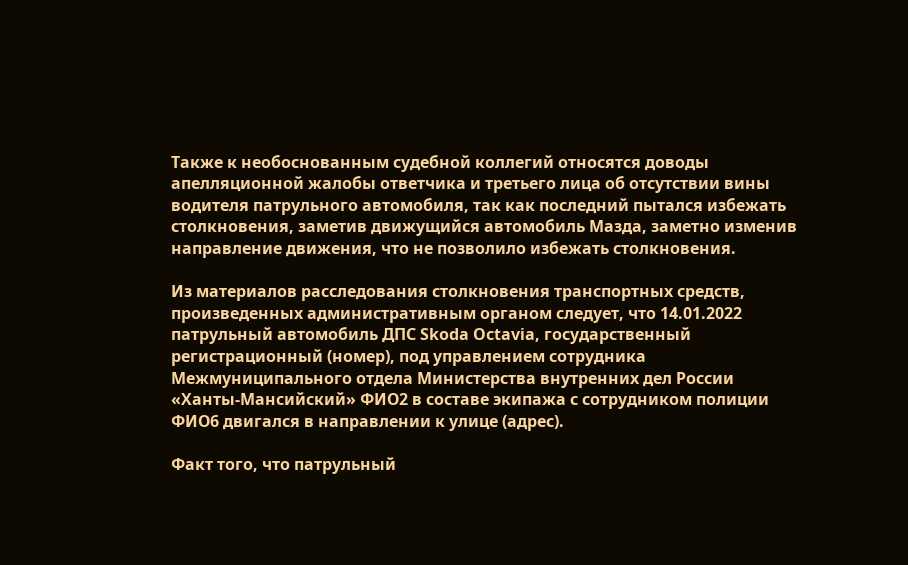Также к необоснованным судебной коллегий относятся доводы апелляционной жалобы ответчика и третьего лица об отсутствии вины водителя патрульного автомобиля, так как последний пытался избежать столкновения, заметив движущийся автомобиль Мазда, заметно изменив направление движения, что не позволило избежать столкновения.

Из материалов расследования столкновения транспортных средств, произведенных административным органом следует, что 14.01.2022 патрульный автомобиль ДПС Skoda Octavia, государственный регистрационный (номер), под управлением сотрудника Межмуниципального отдела Министерства внутренних дел России «Ханты-Мансийский» ФИО2 в составе экипажа с сотрудником полиции ФИО6 двигался в направлении к улице (адрес).

Факт того, что патрульный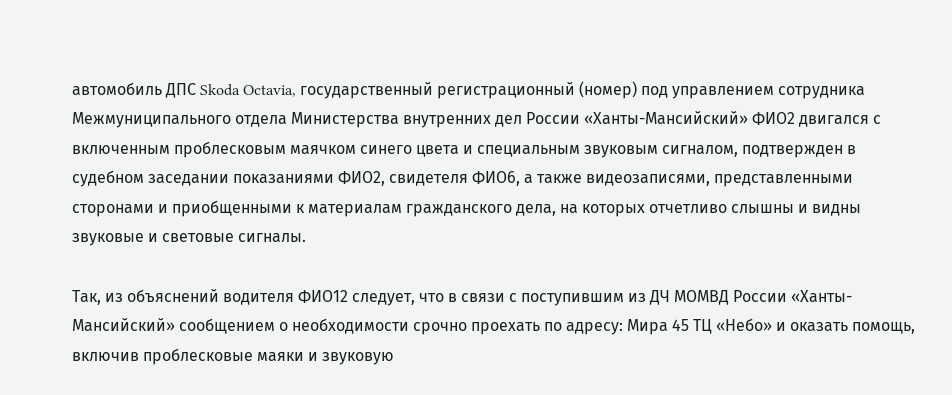автомобиль ДПС Skoda Octavia, государственный регистрационный (номер) под управлением сотрудника Межмуниципального отдела Министерства внутренних дел России «Ханты-Мансийский» ФИО2 двигался с включенным проблесковым маячком синего цвета и специальным звуковым сигналом, подтвержден в судебном заседании показаниями ФИО2, свидетеля ФИО6, а также видеозаписями, представленными сторонами и приобщенными к материалам гражданского дела, на которых отчетливо слышны и видны звуковые и световые сигналы.

Так, из объяснений водителя ФИО12 следует, что в связи с поступившим из ДЧ МОМВД России «Ханты-Мансийский» сообщением о необходимости срочно проехать по адресу: Мира 45 ТЦ «Небо» и оказать помощь, включив проблесковые маяки и звуковую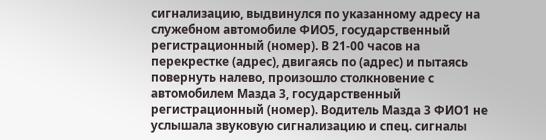сигнализацию, выдвинулся по указанному адресу на служебном автомобиле ФИО5, государственный регистрационный (номер). В 21-00 часов на перекрестке (адрес), двигаясь по (адрес) и пытаясь повернуть налево, произошло столкновение с автомобилем Мазда 3, государственный регистрационный (номер). Водитель Мазда 3 ФИО1 не услышала звуковую сигнализацию и спец. сигналы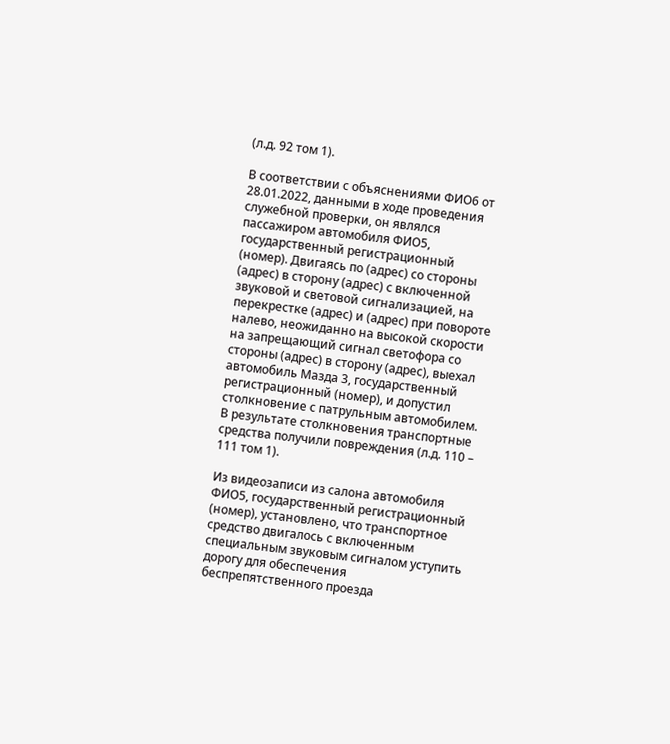(л.д. 92 том 1).

В соответствии с объяснениями ФИО6 от 28.01.2022, данными в ходе проведения служебной проверки, он являлся пассажиром автомобиля ФИО5, государственный регистрационный (номер). Двигаясь по (адрес) со стороны (адрес) в сторону (адрес) с включенной звуковой и световой сигнализацией, на перекрестке (адрес) и (адрес) при повороте налево, неожиданно на высокой скорости на запрещающий сигнал светофора со стороны (адрес) в сторону (адрес), выехал автомобиль Мазда 3, государственный регистрационный (номер), и допустил столкновение с патрульным автомобилем. В результате столкновения транспортные средства получили повреждения (л.д. 110 – 111 том 1).

Из видеозаписи из салона автомобиля ФИО5, государственный регистрационный (номер), установлено, что транспортное средство двигалось с включенным специальным звуковым сигналом уступить дорогу для обеспечения беспрепятственного проезда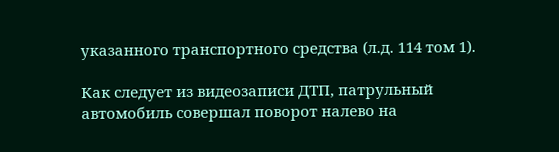указанного транспортного средства (л.д. 114 том 1).

Как следует из видеозаписи ДТП, патрульный автомобиль совершал поворот налево на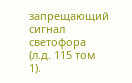запрещающий сигнал светофора (л.д. 115 том 1).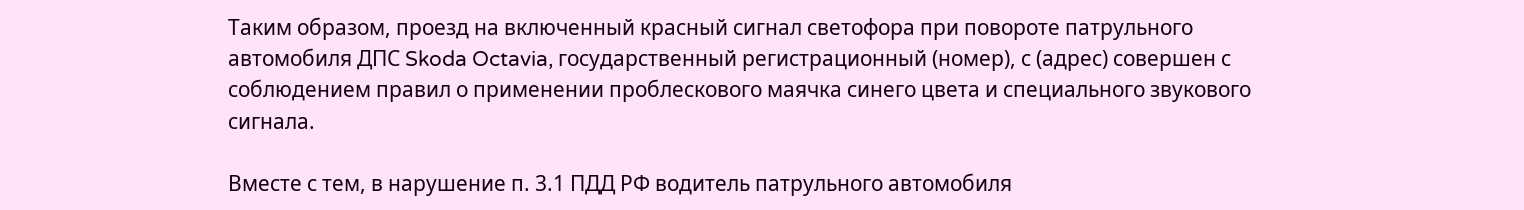Таким образом, проезд на включенный красный сигнал светофора при повороте патрульного автомобиля ДПС Skoda Octavia, государственный регистрационный (номер), с (адрес) совершен с соблюдением правил о применении проблескового маячка синего цвета и специального звукового сигнала.

Вместе с тем, в нарушение п. 3.1 ПДД РФ водитель патрульного автомобиля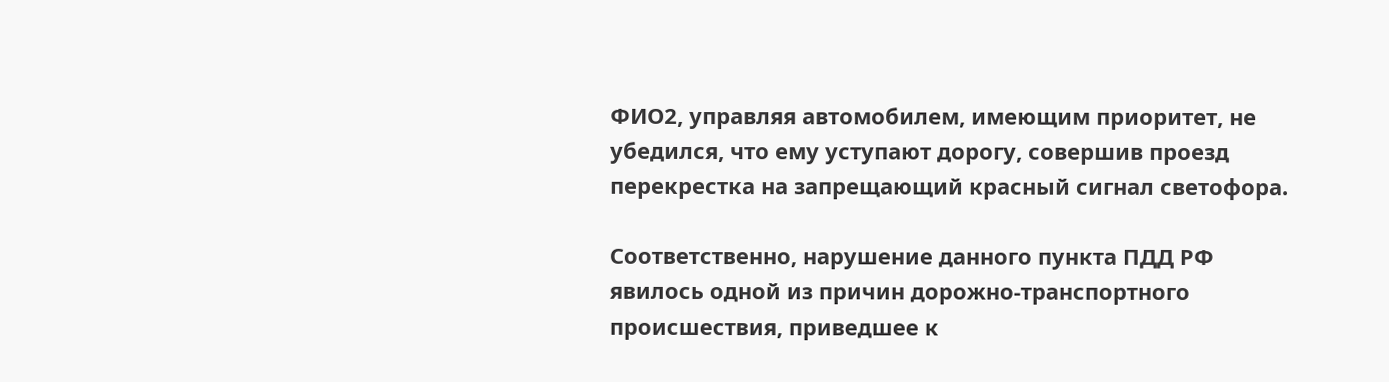ФИО2, управляя автомобилем, имеющим приоритет, не убедился, что ему уступают дорогу, совершив проезд перекрестка на запрещающий красный сигнал светофора.

Соответственно, нарушение данного пункта ПДД РФ явилось одной из причин дорожно-транспортного происшествия, приведшее к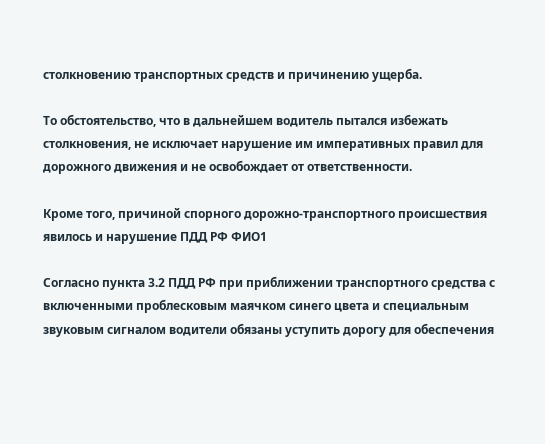столкновению транспортных средств и причинению ущерба.

То обстоятельство, что в дальнейшем водитель пытался избежать столкновения, не исключает нарушение им императивных правил для дорожного движения и не освобождает от ответственности.

Кроме того, причиной спорного дорожно-транспортного происшествия явилось и нарушение ПДД РФ ФИО1

Согласно пункта 3.2 ПДД РФ при приближении транспортного средства с включенными проблесковым маячком синего цвета и специальным звуковым сигналом водители обязаны уступить дорогу для обеспечения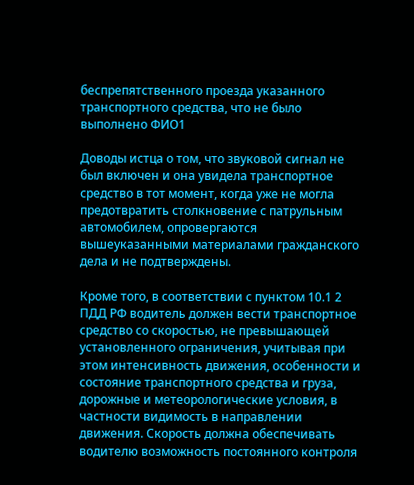беспрепятственного проезда указанного транспортного средства, что не было выполнено ФИО1

Доводы истца о том, что звуковой сигнал не был включен и она увидела транспортное средство в тот момент, когда уже не могла предотвратить столкновение с патрульным автомобилем, опровергаются вышеуказанными материалами гражданского дела и не подтверждены.

Кроме того, в соответствии с пунктом 10.1 2 ПДД РФ водитель должен вести транспортное средство со скоростью, не превышающей установленного ограничения, учитывая при этом интенсивность движения, особенности и состояние транспортного средства и груза, дорожные и метеорологические условия, в частности видимость в направлении движения. Скорость должна обеспечивать водителю возможность постоянного контроля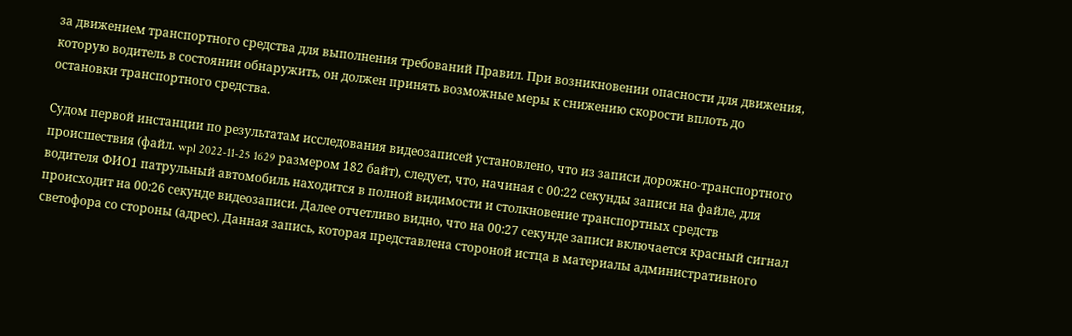за движением транспортного средства для выполнения требований Правил. При возникновении опасности для движения, которую водитель в состоянии обнаружить, он должен принять возможные меры к снижению скорости вплоть до остановки транспортного средства.

Судом первой инстанции по результатам исследования видеозаписей установлено, что из записи дорожно-транспортного происшествия (файл. wpl 2022-11-25 1629 размером 182 байт), следует, что, начиная с 00:22 секунды записи на файле, для водителя ФИО1 патрульный автомобиль находится в полной видимости и столкновение транспортных средств происходит на 00:26 секунде видеозаписи. Далее отчетливо видно, что на 00:27 секунде записи включается красный сигнал светофора со стороны (адрес). Данная запись, которая представлена стороной истца в материалы административного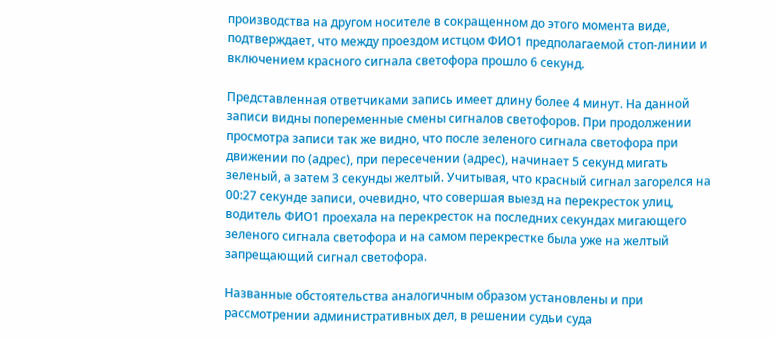производства на другом носителе в сокращенном до этого момента виде, подтверждает, что между проездом истцом ФИО1 предполагаемой стоп-линии и включением красного сигнала светофора прошло 6 секунд.

Представленная ответчиками запись имеет длину более 4 минут. На данной записи видны попеременные смены сигналов светофоров. При продолжении просмотра записи так же видно, что после зеленого сигнала светофора при движении по (адрес), при пересечении (адрес), начинает 5 секунд мигать зеленый, а затем 3 секунды желтый. Учитывая, что красный сигнал загорелся на 00:27 секунде записи, очевидно, что совершая выезд на перекресток улиц, водитель ФИО1 проехала на перекресток на последних секундах мигающего зеленого сигнала светофора и на самом перекрестке была уже на желтый запрещающий сигнал светофора.

Названные обстоятельства аналогичным образом установлены и при рассмотрении административных дел, в решении судьи суда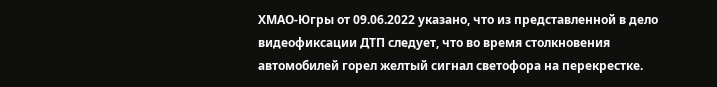ХМАО-Югры от 09.06.2022 указано, что из представленной в дело видеофиксации ДТП следует, что во время столкновения автомобилей горел желтый сигнал светофора на перекрестке.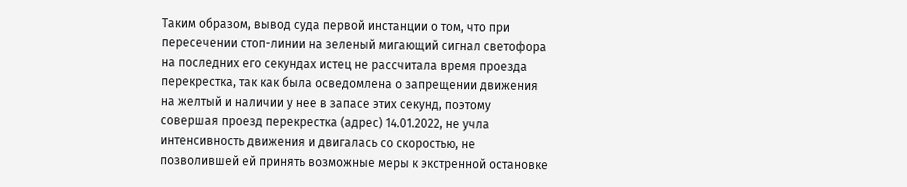Таким образом, вывод суда первой инстанции о том, что при пересечении стоп-линии на зеленый мигающий сигнал светофора на последних его секундах истец не рассчитала время проезда перекрестка, так как была осведомлена о запрещении движения на желтый и наличии у нее в запасе этих секунд, поэтому совершая проезд перекрестка (адрес) 14.01.2022, не учла интенсивность движения и двигалась со скоростью, не позволившей ей принять возможные меры к экстренной остановке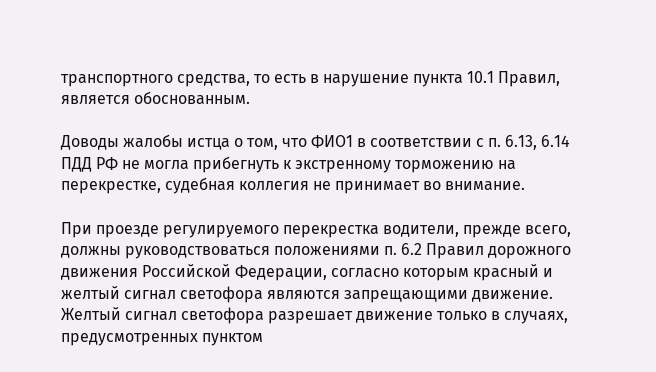транспортного средства, то есть в нарушение пункта 10.1 Правил, является обоснованным.

Доводы жалобы истца о том, что ФИО1 в соответствии с п. 6.13, 6.14 ПДД РФ не могла прибегнуть к экстренному торможению на перекрестке, судебная коллегия не принимает во внимание.

При проезде регулируемого перекрестка водители, прежде всего, должны руководствоваться положениями п. 6.2 Правил дорожного движения Российской Федерации, согласно которым красный и желтый сигнал светофора являются запрещающими движение. Желтый сигнал светофора разрешает движение только в случаях, предусмотренных пунктом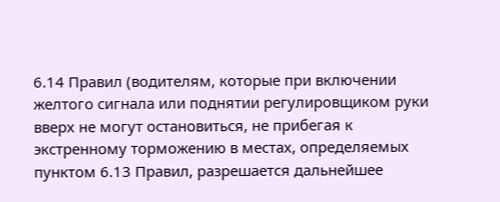6.14 Правил (водителям, которые при включении желтого сигнала или поднятии регулировщиком руки вверх не могут остановиться, не прибегая к экстренному торможению в местах, определяемых пунктом 6.13 Правил, разрешается дальнейшее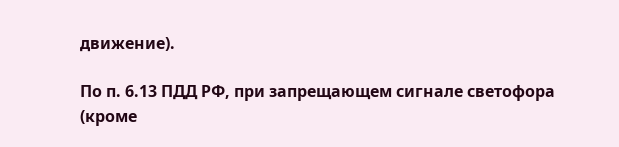движение).

По п. 6.13 ПДД РФ, при запрещающем сигнале светофора (кроме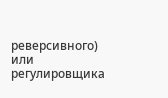реверсивного) или регулировщика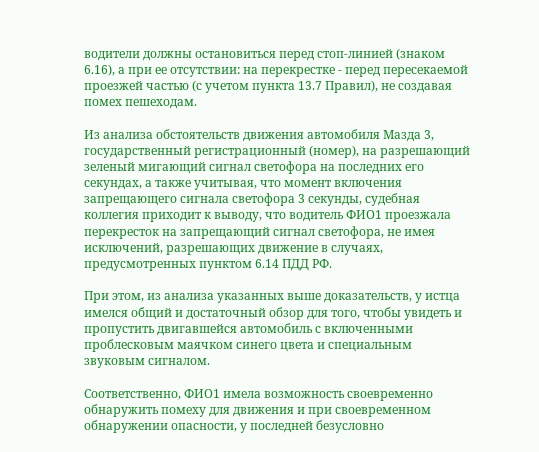водители должны остановиться перед стоп-линией (знаком 6.16), а при ее отсутствии: на перекрестке - перед пересекаемой проезжей частью (с учетом пункта 13.7 Правил), не создавая помех пешеходам.

Из анализа обстоятельств движения автомобиля Мазда 3, государственный регистрационный (номер), на разрешающий зеленый мигающий сигнал светофора на последних его секундах, а также учитывая, что момент включения запрещающего сигнала светофора 3 секунды, судебная коллегия приходит к выводу, что водитель ФИО1 проезжала перекресток на запрещающий сигнал светофора, не имея исключений, разрешающих движение в случаях, предусмотренных пунктом 6.14 ПДД РФ.

При этом, из анализа указанных выше доказательств, у истца имелся общий и достаточный обзор для того, чтобы увидеть и пропустить двигавшейся автомобиль с включенными проблесковым маячком синего цвета и специальным звуковым сигналом.

Соответственно, ФИО1 имела возможность своевременно обнаружить помеху для движения и при своевременном обнаружении опасности, у последней безусловно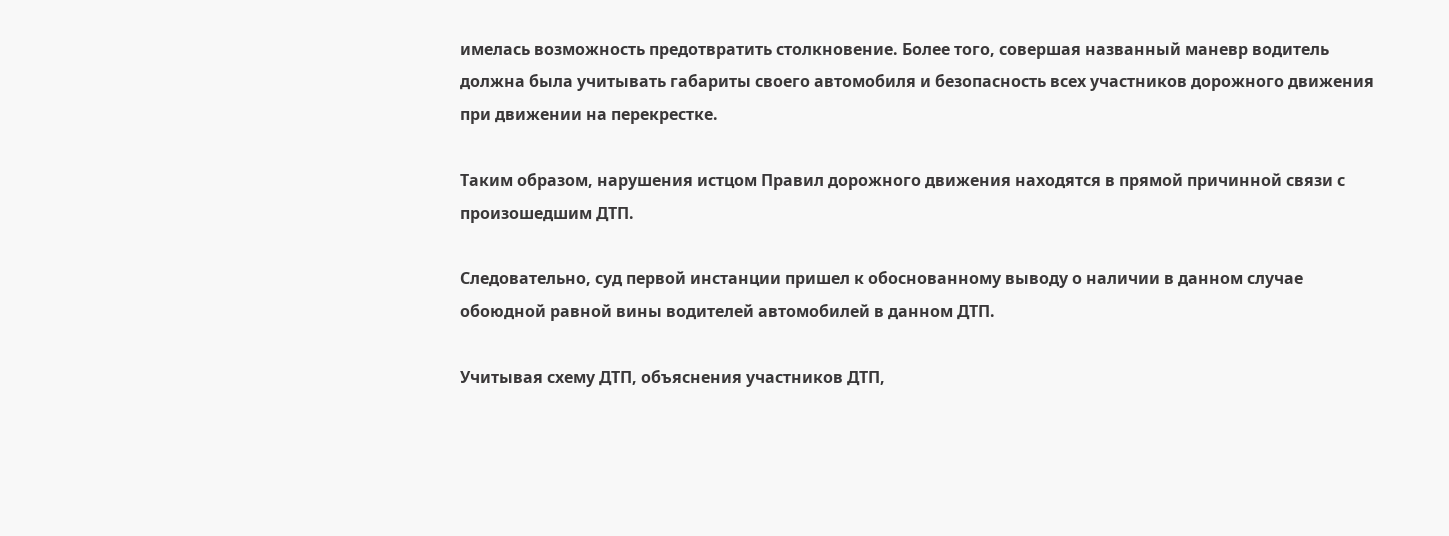имелась возможность предотвратить столкновение. Более того, совершая названный маневр водитель должна была учитывать габариты своего автомобиля и безопасность всех участников дорожного движения при движении на перекрестке.

Таким образом, нарушения истцом Правил дорожного движения находятся в прямой причинной связи с произошедшим ДТП.

Следовательно, суд первой инстанции пришел к обоснованному выводу о наличии в данном случае обоюдной равной вины водителей автомобилей в данном ДТП.

Учитывая схему ДТП, объяснения участников ДТП,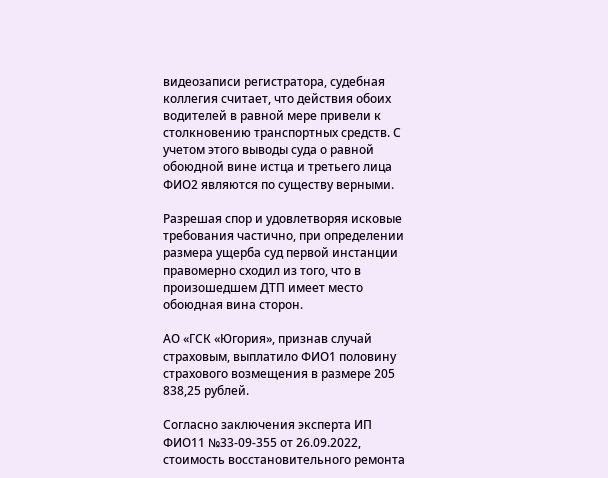видеозаписи регистратора, судебная коллегия считает, что действия обоих водителей в равной мере привели к столкновению транспортных средств. С учетом этого выводы суда о равной обоюдной вине истца и третьего лица ФИО2 являются по существу верными.

Разрешая спор и удовлетворяя исковые требования частично, при определении размера ущерба суд первой инстанции правомерно сходил из того, что в произошедшем ДТП имеет место обоюдная вина сторон.

АО «ГСК «Югория», признав случай страховым, выплатило ФИО1 половину страхового возмещения в размере 205 838,25 рублей.

Согласно заключения эксперта ИП ФИО11 №33-09-355 от 26.09.2022, стоимость восстановительного ремонта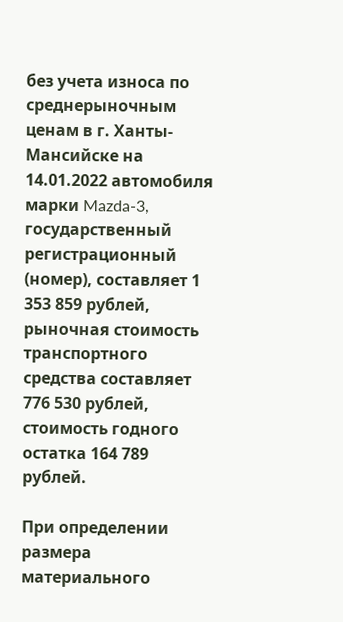без учета износа по среднерыночным ценам в г. Ханты-Мансийске на 14.01.2022 автомобиля марки Mazda-3, государственный регистрационный (номер), составляет 1 353 859 рублей, рыночная стоимость транспортного средства составляет 776 530 рублей, стоимость годного остатка 164 789 рублей.

При определении размера материального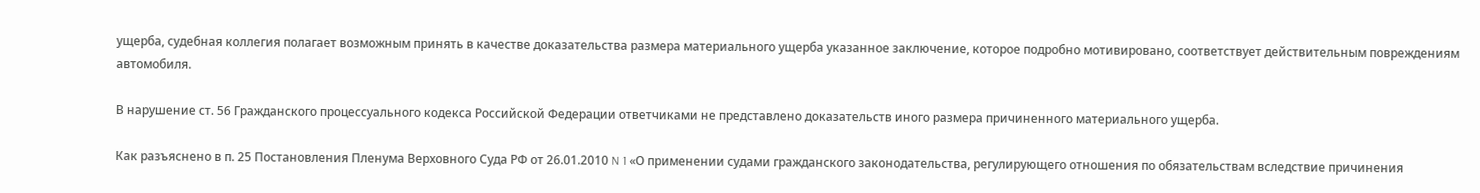ущерба, судебная коллегия полагает возможным принять в качестве доказательства размера материального ущерба указанное заключение, которое подробно мотивировано, соответствует действительным повреждениям автомобиля.

В нарушение ст. 56 Гражданского процессуального кодекса Российской Федерации ответчиками не представлено доказательств иного размера причиненного материального ущерба.

Как разъяснено в п. 25 Постановления Пленума Верховного Суда РФ от 26.01.2010 N 1 «О применении судами гражданского законодательства, регулирующего отношения по обязательствам вследствие причинения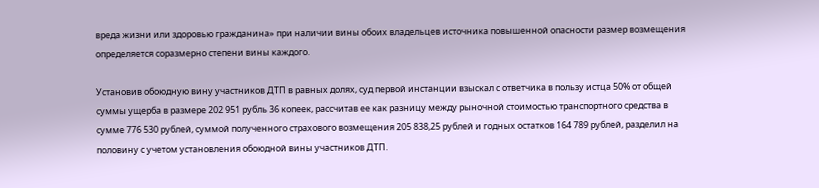вреда жизни или здоровью гражданина» при наличии вины обоих владельцев источника повышенной опасности размер возмещения определяется соразмерно степени вины каждого.

Установив обоюдную вину участников ДТП в равных долях, суд первой инстанции взыскал с ответчика в пользу истца 50% от общей суммы ущерба в размере 202 951 рубль 36 копеек, рассчитав ее как разницу между рыночной стоимостью транспортного средства в сумме 776 530 рублей, суммой полученного страхового возмещения 205 838,25 рублей и годных остатков 164 789 рублей, разделил на половину с учетом установления обоюдной вины участников ДТП.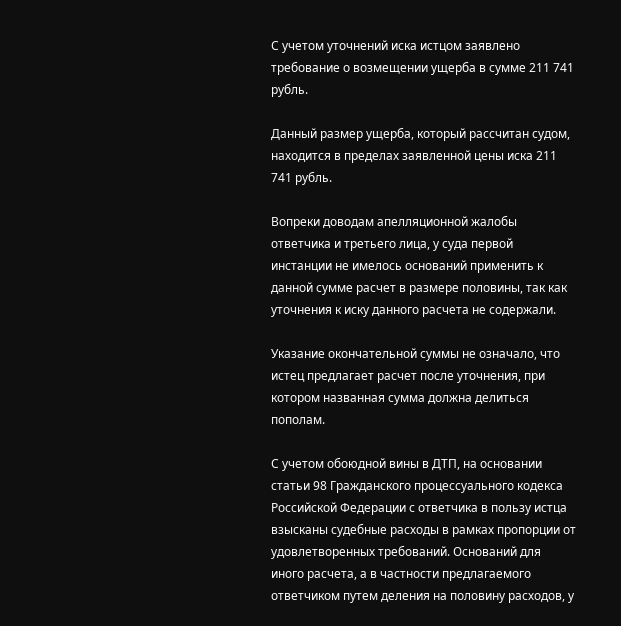С учетом уточнений иска истцом заявлено требование о возмещении ущерба в сумме 211 741 рубль.

Данный размер ущерба, который рассчитан судом, находится в пределах заявленной цены иска 211 741 рубль.

Вопреки доводам апелляционной жалобы ответчика и третьего лица, у суда первой инстанции не имелось оснований применить к данной сумме расчет в размере половины, так как уточнения к иску данного расчета не содержали.

Указание окончательной суммы не означало, что истец предлагает расчет после уточнения, при котором названная сумма должна делиться пополам.

С учетом обоюдной вины в ДТП, на основании статьи 98 Гражданского процессуального кодекса Российской Федерации с ответчика в пользу истца взысканы судебные расходы в рамках пропорции от удовлетворенных требований. Оснований для иного расчета, а в частности предлагаемого ответчиком путем деления на половину расходов, у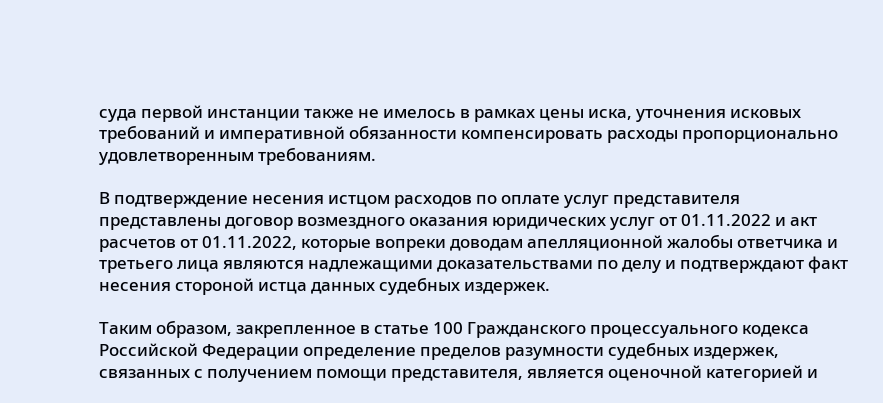суда первой инстанции также не имелось в рамках цены иска, уточнения исковых требований и императивной обязанности компенсировать расходы пропорционально удовлетворенным требованиям.

В подтверждение несения истцом расходов по оплате услуг представителя представлены договор возмездного оказания юридических услуг от 01.11.2022 и акт расчетов от 01.11.2022, которые вопреки доводам апелляционной жалобы ответчика и третьего лица являются надлежащими доказательствами по делу и подтверждают факт несения стороной истца данных судебных издержек.

Таким образом, закрепленное в статье 100 Гражданского процессуального кодекса Российской Федерации определение пределов разумности судебных издержек, связанных с получением помощи представителя, является оценочной категорией и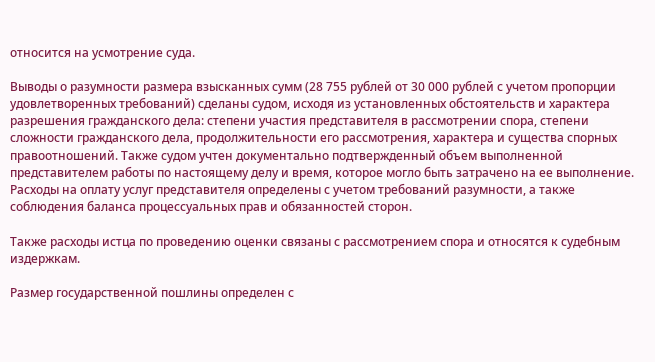относится на усмотрение суда.

Выводы о разумности размера взысканных сумм (28 755 рублей от 30 000 рублей с учетом пропорции удовлетворенных требований) сделаны судом, исходя из установленных обстоятельств и характера разрешения гражданского дела: степени участия представителя в рассмотрении спора, степени сложности гражданского дела, продолжительности его рассмотрения, характера и существа спорных правоотношений. Также судом учтен документально подтвержденный объем выполненной представителем работы по настоящему делу и время, которое могло быть затрачено на ее выполнение. Расходы на оплату услуг представителя определены с учетом требований разумности, а также соблюдения баланса процессуальных прав и обязанностей сторон.

Также расходы истца по проведению оценки связаны с рассмотрением спора и относятся к судебным издержкам.

Размер государственной пошлины определен с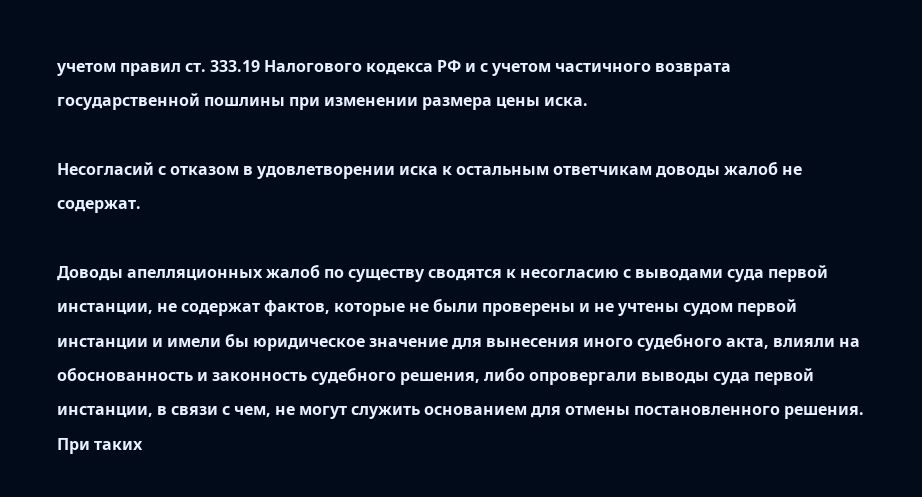учетом правил ст. 333.19 Налогового кодекса РФ и с учетом частичного возврата государственной пошлины при изменении размера цены иска.

Несогласий с отказом в удовлетворении иска к остальным ответчикам доводы жалоб не содержат.

Доводы апелляционных жалоб по существу сводятся к несогласию с выводами суда первой инстанции, не содержат фактов, которые не были проверены и не учтены судом первой инстанции и имели бы юридическое значение для вынесения иного судебного акта, влияли на обоснованность и законность судебного решения, либо опровергали выводы суда первой инстанции, в связи с чем, не могут служить основанием для отмены постановленного решения. При таких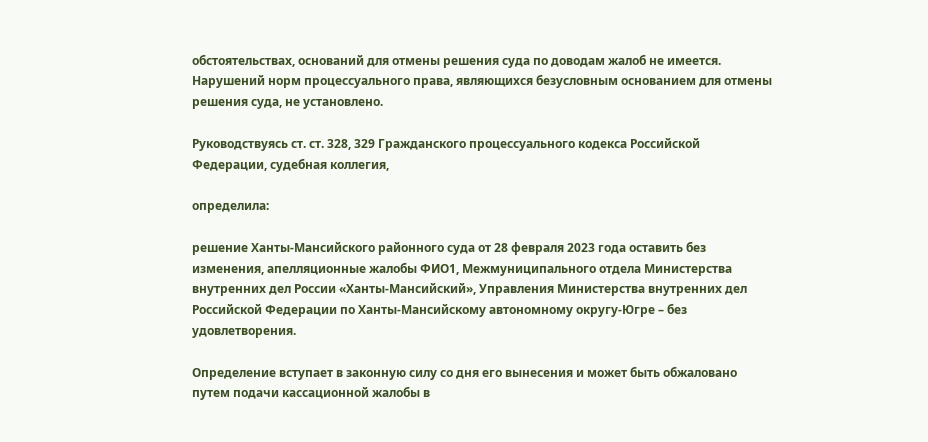обстоятельствах, оснований для отмены решения суда по доводам жалоб не имеется. Нарушений норм процессуального права, являющихся безусловным основанием для отмены решения суда, не установлено.

Руководствуясь ст. ст. 328, 329 Гражданского процессуального кодекса Российской Федерации, судебная коллегия,

определила:

решение Ханты-Мансийского районного суда от 28 февраля 2023 года оставить без изменения, апелляционные жалобы ФИО1, Межмуниципального отдела Министерства внутренних дел России «Ханты-Мансийский», Управления Министерства внутренних дел Российской Федерации по Ханты-Мансийскому автономному округу-Югре – без удовлетворения.

Определение вступает в законную силу со дня его вынесения и может быть обжаловано путем подачи кассационной жалобы в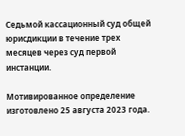Седьмой кассационный суд общей юрисдикции в течение трех месяцев через суд первой инстанции.

Мотивированное определение изготовлено 25 августа 2023 года.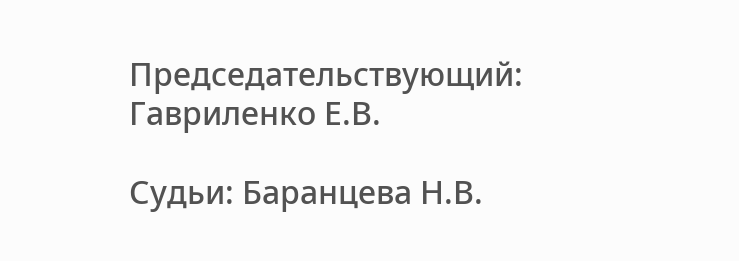Председательствующий: Гавриленко Е.В.

Судьи: Баранцева Н.В.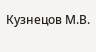Кузнецов М.В.